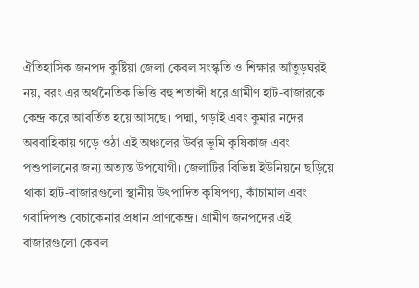ঐতিহাসিক জনপদ কুষ্টিয়া জেলা কেবল সংস্কৃতি ও শিক্ষার আঁতুড়ঘরই নয়, বরং এর অর্থনৈতিক ভিত্তি বহু শতাব্দী ধরে গ্রামীণ হাট-বাজারকে কেন্দ্র করে আবর্তিত হয়ে আসছে। পদ্মা, গড়াই এবং কুমার নদের অববাহিকায় গড়ে ওঠা এই অঞ্চলের উর্বর ভূমি কৃষিকাজ এবং পশুপালনের জন্য অত্যন্ত উপযোগী। জেলাটির বিভিন্ন ইউনিয়নে ছড়িয়ে থাকা হাট-বাজারগুলো স্থানীয় উৎপাদিত কৃষিপণ্য, কাঁচামাল এবং গবাদিপশু বেচাকেনার প্রধান প্রাণকেন্দ্র। গ্রামীণ জনপদের এই বাজারগুলো কেবল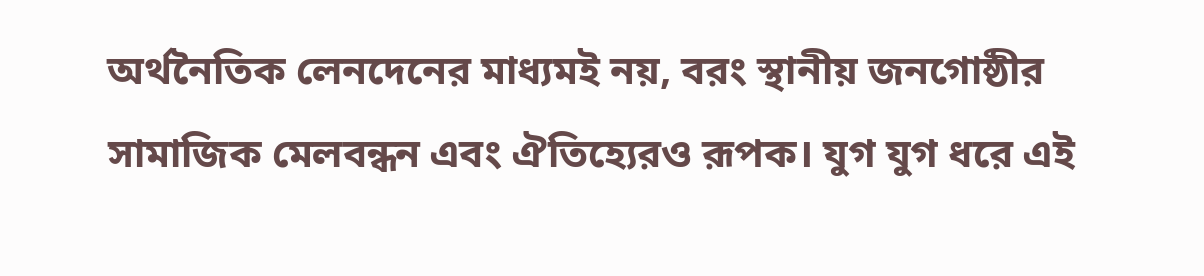অর্থনৈতিক লেনদেনের মাধ্যমই নয়, বরং স্থানীয় জনগোষ্ঠীর সামাজিক মেলবন্ধন এবং ঐতিহ্যেরও রূপক। যুগ যুগ ধরে এই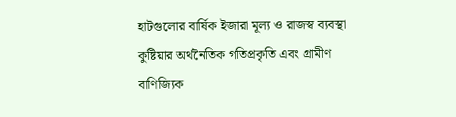হাটগুলোর বার্ষিক ইজারা মূল্য ও রাজস্ব ব্যবস্থা কুষ্টিয়ার অর্থনৈতিক গতিপ্রকৃতি এবং গ্রামীণ বাণিজ্যিক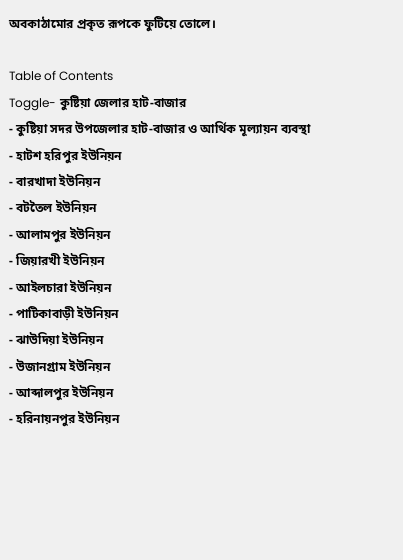অবকাঠামোর প্রকৃত রূপকে ফুটিয়ে তোলে।

Table of Contents
Toggle- কুষ্টিয়া জেলার হাট-বাজার
- কুষ্টিয়া সদর উপজেলার হাট-বাজার ও আর্থিক মূল্যায়ন ব্যবস্থা
- হাটশ হরিপুর ইউনিয়ন
- বারখাদা ইউনিয়ন
- বটতৈল ইউনিয়ন
- আলামপুর ইউনিয়ন
- জিয়ারখী ইউনিয়ন
- আইলচারা ইউনিয়ন
- পাটিকাবাড়ী ইউনিয়ন
- ঝাউদিয়া ইউনিয়ন
- উজানগ্রাম ইউনিয়ন
- আব্দালপুর ইউনিয়ন
- হরিনায়নপুর ইউনিয়ন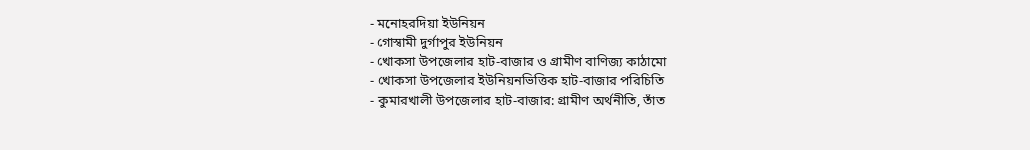- মনোহরদিয়া ইউনিয়ন
- গোস্বামী দুর্গাপুর ইউনিয়ন
- খোকসা উপজেলার হাট-বাজার ও গ্রামীণ বাণিজ্য কাঠামো
- খোকসা উপজেলার ইউনিয়নভিত্তিক হাট-বাজার পরিচিতি
- কুমারখালী উপজেলার হাট-বাজার: গ্রামীণ অর্থনীতি, তাঁত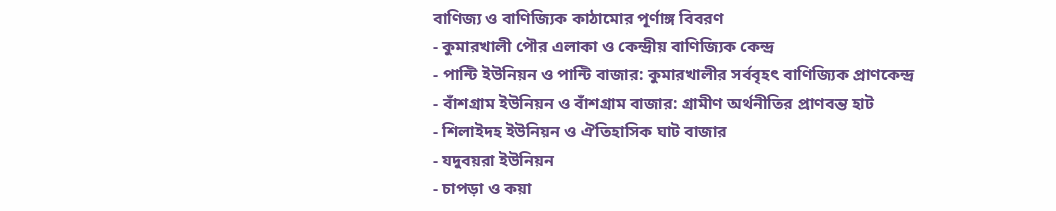বাণিজ্য ও বাণিজ্যিক কাঠামোর পূর্ণাঙ্গ বিবরণ
- কুমারখালী পৌর এলাকা ও কেন্দ্রীয় বাণিজ্যিক কেন্দ্র
- পান্টি ইউনিয়ন ও পান্টি বাজার: কুমারখালীর সর্ববৃহৎ বাণিজ্যিক প্রাণকেন্দ্র
- বাঁশগ্রাম ইউনিয়ন ও বাঁশগ্রাম বাজার: গ্রামীণ অর্থনীতির প্রাণবন্ত হাট
- শিলাইদহ ইউনিয়ন ও ঐতিহাসিক ঘাট বাজার
- যদুবয়রা ইউনিয়ন
- চাপড়া ও কয়া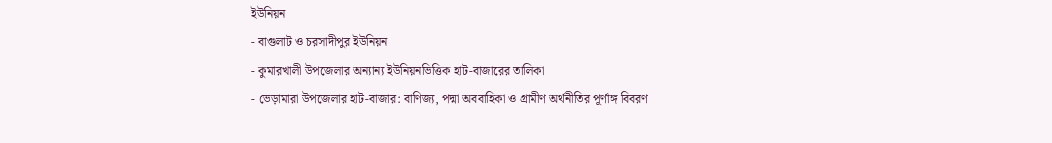ইউনিয়ন
- বাগুলাট ও চরসাদীপুর ইউনিয়ন
- কুমারখালী উপজেলার অন্যান্য ইউনিয়নভিত্তিক হাট-বাজারের তালিকা
- ভেড়ামারা উপজেলার হাট-বাজার: বাণিজ্য, পদ্মা অববাহিকা ও গ্রামীণ অর্থনীতির পূর্ণাঙ্গ বিবরণ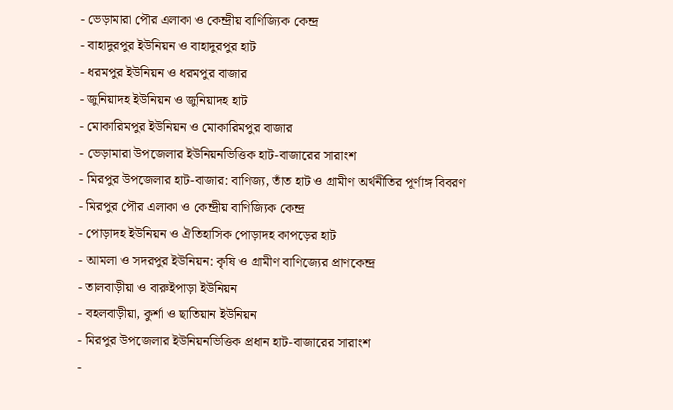- ভেড়ামারা পৌর এলাকা ও কেন্দ্রীয় বাণিজ্যিক কেন্দ্র
- বাহাদুরপুর ইউনিয়ন ও বাহাদুরপুর হাট
- ধরমপুর ইউনিয়ন ও ধরমপুর বাজার
- জুনিয়াদহ ইউনিয়ন ও জুনিয়াদহ হাট
- মোকারিমপুর ইউনিয়ন ও মোকারিমপুর বাজার
- ভেড়ামারা উপজেলার ইউনিয়নভিত্তিক হাট-বাজারের সারাংশ
- মিরপুর উপজেলার হাট-বাজার: বাণিজ্য, তাঁত হাট ও গ্রামীণ অর্থনীতির পূর্ণাঙ্গ বিবরণ
- মিরপুর পৌর এলাকা ও কেন্দ্রীয় বাণিজ্যিক কেন্দ্র
- পোড়াদহ ইউনিয়ন ও ঐতিহাসিক পোড়াদহ কাপড়ের হাট
- আমলা ও সদরপুর ইউনিয়ন: কৃষি ও গ্রামীণ বাণিজ্যের প্রাণকেন্দ্র
- তালবাড়ীয়া ও বারুইপাড়া ইউনিয়ন
- বহলবাড়ীয়া, কুর্শা ও ছাতিয়ান ইউনিয়ন
- মিরপুর উপজেলার ইউনিয়নভিত্তিক প্রধান হাট-বাজারের সারাংশ
-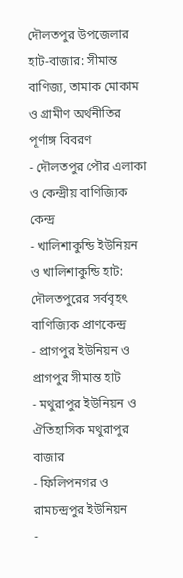দৌলতপুর উপজেলার হাট-বাজার: সীমান্ত বাণিজ্য, তামাক মোকাম ও গ্রামীণ অর্থনীতির পূর্ণাঙ্গ বিবরণ
- দৌলতপুর পৌর এলাকা ও কেন্দ্রীয় বাণিজ্যিক কেন্দ্র
- খালিশাকুন্ডি ইউনিয়ন ও খালিশাকুন্ডি হাট: দৌলতপুরের সর্ববৃহৎ বাণিজ্যিক প্রাণকেন্দ্র
- প্রাগপুর ইউনিয়ন ও প্রাগপুর সীমান্ত হাট
- মথুরাপুর ইউনিয়ন ও ঐতিহাসিক মথুরাপুর বাজার
- ফিলিপনগর ও রামচন্দ্রপুর ইউনিয়ন
-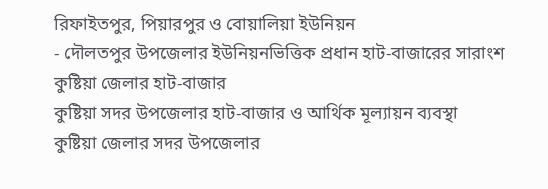রিফাইতপুর, পিয়ারপুর ও বোয়ালিয়া ইউনিয়ন
- দৌলতপুর উপজেলার ইউনিয়নভিত্তিক প্রধান হাট-বাজারের সারাংশ
কুষ্টিয়া জেলার হাট-বাজার
কুষ্টিয়া সদর উপজেলার হাট-বাজার ও আর্থিক মূল্যায়ন ব্যবস্থা
কুষ্টিয়া জেলার সদর উপজেলার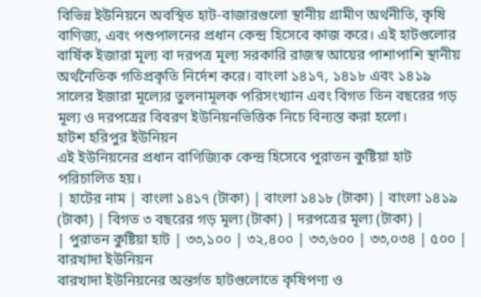বিভিন্ন ইউনিয়নে অবস্থিত হাট-বাজারগুলো স্থানীয় গ্রামীণ অর্থনীতি, কৃষি বাণিজ্য, এবং পশুপালনের প্রধান কেন্দ্র হিসেবে কাজ করে। এই হাটগুলোর বার্ষিক ইজারা মূল্য বা দরপত্র মূল্য সরকারি রাজস্ব আয়ের পাশাপাশি স্থানীয় অর্থনৈতিক গতিপ্রকৃতি নির্দেশ করে। বাংলা ১৪১৭, ১৪১৮ এবং ১৪১৯ সালের ইজারা মূল্যের তুলনামূলক পরিসংখ্যান এবং বিগত তিন বছরের গড় মূল্য ও দরপত্রের বিবরণ ইউনিয়নভিত্তিক নিচে বিন্যস্ত করা হলো।
হাটশ হরিপুর ইউনিয়ন
এই ইউনিয়নের প্রধান বাণিজ্যিক কেন্দ্র হিসেবে পুরাতন কুষ্টিয়া হাট পরিচালিত হয়।
| হাটের নাম | বাংলা ১৪১৭ (টাকা) | বাংলা ১৪১৮ (টাকা) | বাংলা ১৪১৯ (টাকা) | বিগত ৩ বছরের গড় মূল্য (টাকা) | দরপত্রের মূল্য (টাকা) |
| পুরাতন কুষ্টিয়া হাট | ৩৩,১০০ | ৩২,৪০০ | ৩৩,৬০০ | ৩৩,০৩৪ | ৫০০ |
বারখাদা ইউনিয়ন
বারখাদা ইউনিয়নের অন্তর্গত হাটগুলোতে কৃষিপণ্য ও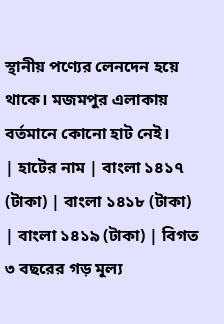স্থানীয় পণ্যের লেনদেন হয়ে থাকে। মজমপুর এলাকায় বর্তমানে কোনো হাট নেই।
| হাটের নাম | বাংলা ১৪১৭ (টাকা) | বাংলা ১৪১৮ (টাকা) | বাংলা ১৪১৯ (টাকা) | বিগত ৩ বছরের গড় মূল্য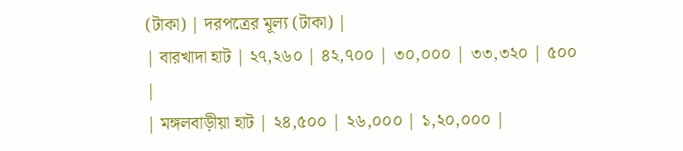(টাকা) | দরপত্রের মূল্য (টাকা) |
| বারখাদা হাট | ২৭,২৬০ | ৪২,৭০০ | ৩০,০০০ | ৩৩,৩২০ | ৫০০ |
| মঙ্গলবাড়ীয়া হাট | ২৪,৫০০ | ২৬,০০০ | ১,২০,০০০ |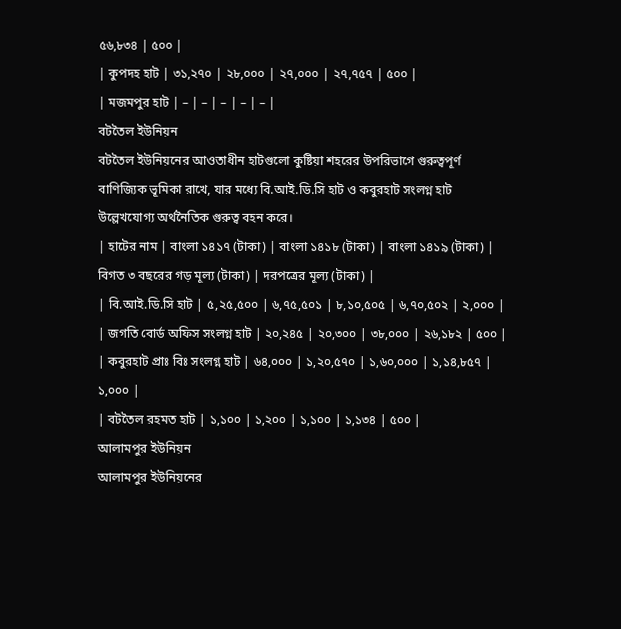৫৬,৮৩৪ | ৫০০ |
| কুপদহ হাট | ৩১,২৭০ | ২৮,০০০ | ২৭,০০০ | ২৭,৭৫৭ | ৫০০ |
| মজমপুর হাট | – | – | – | – | – |
বটতৈল ইউনিয়ন
বটতৈল ইউনিয়নের আওতাধীন হাটগুলো কুষ্টিয়া শহরের উপরিভাগে গুরুত্বপূর্ণ বাণিজ্যিক ভূমিকা রাখে, যার মধ্যে বি.আই.ডি.সি হাট ও কবুরহাট সংলগ্ন হাট উল্লেখযোগ্য অর্থনৈতিক গুরুত্ব বহন করে।
| হাটের নাম | বাংলা ১৪১৭ (টাকা) | বাংলা ১৪১৮ (টাকা) | বাংলা ১৪১৯ (টাকা) | বিগত ৩ বছরের গড় মূল্য (টাকা) | দরপত্রের মূল্য (টাকা) |
| বি.আই.ডি.সি হাট | ৫,২৫,৫০০ | ৬,৭৫,৫০১ | ৮,১০,৫০৫ | ৬,৭০,৫০২ | ২,০০০ |
| জগতি বোর্ড অফিস সংলগ্ন হাট | ২০,২৪৫ | ২০,৩০০ | ৩৮,০০০ | ২৬,১৮২ | ৫০০ |
| কবুরহাট প্রাঃ বিঃ সংলগ্ন হাট | ৬৪,০০০ | ১,২০,৫৭০ | ১,৬০,০০০ | ১,১৪,৮৫৭ | ১,০০০ |
| বটতৈল রহমত হাট | ১,১০০ | ১,২০০ | ১,১০০ | ১,১৩৪ | ৫০০ |
আলামপুর ইউনিয়ন
আলামপুর ইউনিয়নের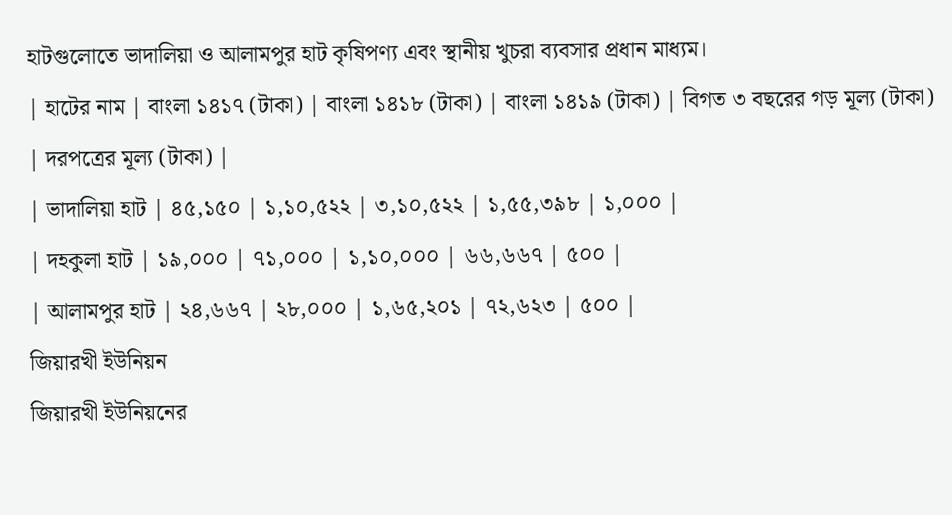হাটগুলোতে ভাদালিয়া ও আলামপুর হাট কৃষিপণ্য এবং স্থানীয় খুচরা ব্যবসার প্রধান মাধ্যম।
| হাটের নাম | বাংলা ১৪১৭ (টাকা) | বাংলা ১৪১৮ (টাকা) | বাংলা ১৪১৯ (টাকা) | বিগত ৩ বছরের গড় মূল্য (টাকা) | দরপত্রের মূল্য (টাকা) |
| ভাদালিয়া হাট | ৪৫,১৫০ | ১,১০,৫২২ | ৩,১০,৫২২ | ১,৫৫,৩৯৮ | ১,০০০ |
| দহকুলা হাট | ১৯,০০০ | ৭১,০০০ | ১,১০,০০০ | ৬৬,৬৬৭ | ৫০০ |
| আলামপুর হাট | ২৪,৬৬৭ | ২৮,০০০ | ১,৬৫,২০১ | ৭২,৬২৩ | ৫০০ |
জিয়ারখী ইউনিয়ন
জিয়ারখী ইউনিয়নের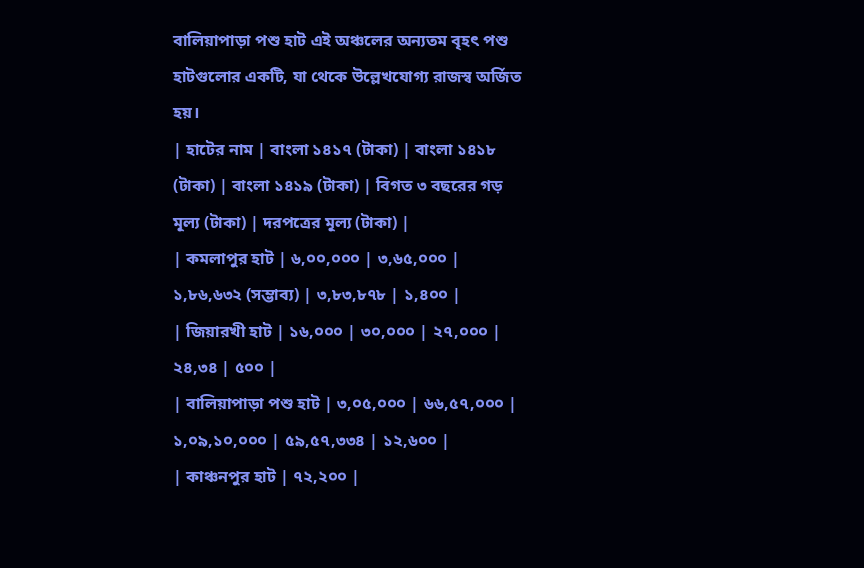বালিয়াপাড়া পশু হাট এই অঞ্চলের অন্যতম বৃহৎ পশু হাটগুলোর একটি, যা থেকে উল্লেখযোগ্য রাজস্ব অর্জিত হয়।
| হাটের নাম | বাংলা ১৪১৭ (টাকা) | বাংলা ১৪১৮ (টাকা) | বাংলা ১৪১৯ (টাকা) | বিগত ৩ বছরের গড় মূল্য (টাকা) | দরপত্রের মূল্য (টাকা) |
| কমলাপুর হাট | ৬,০০,০০০ | ৩,৬৫,০০০ | ১,৮৬,৬৩২ (সম্ভাব্য) | ৩,৮৩,৮৭৮ | ১,৪০০ |
| জিয়ারখী হাট | ১৬,০০০ | ৩০,০০০ | ২৭,০০০ | ২৪,৩৪ | ৫০০ |
| বালিয়াপাড়া পশু হাট | ৩,০৫,০০০ | ৬৬,৫৭,০০০ | ১,০৯,১০,০০০ | ৫৯,৫৭,৩৩৪ | ১২,৬০০ |
| কাঞ্চনপুর হাট | ৭২,২০০ |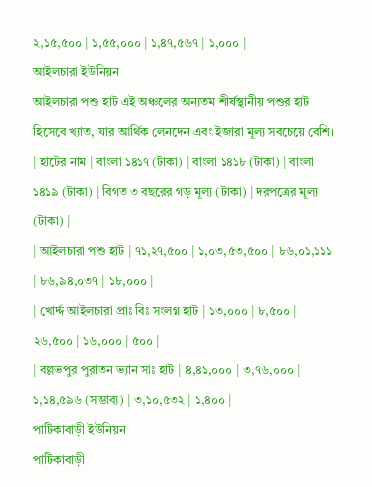২,১৫,৫০০ | ১,৫৫,০০০ | ১,৪৭,৫৬৭ | ১,০০০ |
আইলচারা ইউনিয়ন
আইলচারা পশু হাট এই অঞ্চলের অন্যতম শীর্ষস্থানীয় পশুর হাট হিসেবে খ্যাত, যার আর্থিক লেনদেন এবং ইজারা মূল্য সবচেয়ে বেশি।
| হাটের নাম | বাংলা ১৪১৭ (টাকা) | বাংলা ১৪১৮ (টাকা) | বাংলা ১৪১৯ (টাকা) | বিগত ৩ বছরের গড় মূল্য (টাকা) | দরপত্রের মূল্য (টাকা) |
| আইলচারা পশু হাট | ৭১,২৭,৫০০ | ১,০৩,৫৩,৫০০ | ৮৬,০১,১১১ | ৮৬,৯৪,০৩৭ | ১৮,০০০ |
| খোর্দ্দ আইলচারা প্রাঃ বিঃ সংলগ্ন হাট | ১৩,০০০ | ৮,৫০০ | ২৬,৫০০ | ১৬,০০০ | ৫০০ |
| বল্লভপুর পুরাতন ভ্যান সাঃ হাট | ৪,৪১,০০০ | ৩,৭৬,০০০ | ১,১৪,৫৯৬ (সম্ভাব্য) | ৩,১০,৫৩২ | ১,৪০০ |
পাটিকাবাড়ী ইউনিয়ন
পাটিকাবাড়ী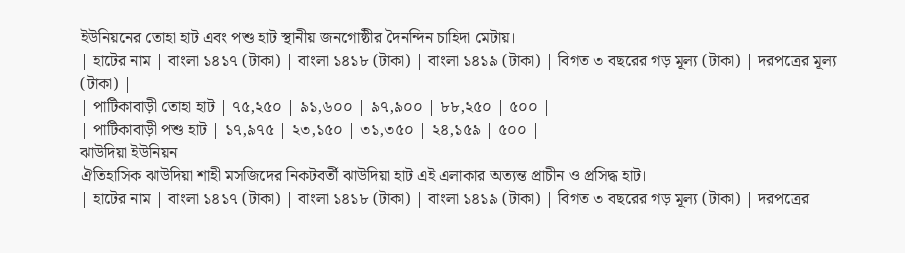ইউনিয়নের তোহা হাট এবং পশু হাট স্থানীয় জনগোষ্ঠীর দৈনন্দিন চাহিদা মেটায়।
| হাটের নাম | বাংলা ১৪১৭ (টাকা) | বাংলা ১৪১৮ (টাকা) | বাংলা ১৪১৯ (টাকা) | বিগত ৩ বছরের গড় মূল্য (টাকা) | দরপত্রের মূল্য (টাকা) |
| পাটিকাবাড়ী তোহা হাট | ৭৫,২৫০ | ৯১,৬০০ | ৯৭,৯০০ | ৮৮,২৫০ | ৫০০ |
| পাটিকাবাড়ী পশু হাট | ১৭,৯৭৫ | ২৩,১৫০ | ৩১,৩৫০ | ২৪,১৫৯ | ৫০০ |
ঝাউদিয়া ইউনিয়ন
ঐতিহাসিক ঝাউদিয়া শাহী মসজিদের নিকটবর্তী ঝাউদিয়া হাট এই এলাকার অত্যন্ত প্রাচীন ও প্রসিদ্ধ হাট।
| হাটের নাম | বাংলা ১৪১৭ (টাকা) | বাংলা ১৪১৮ (টাকা) | বাংলা ১৪১৯ (টাকা) | বিগত ৩ বছরের গড় মূল্য (টাকা) | দরপত্রের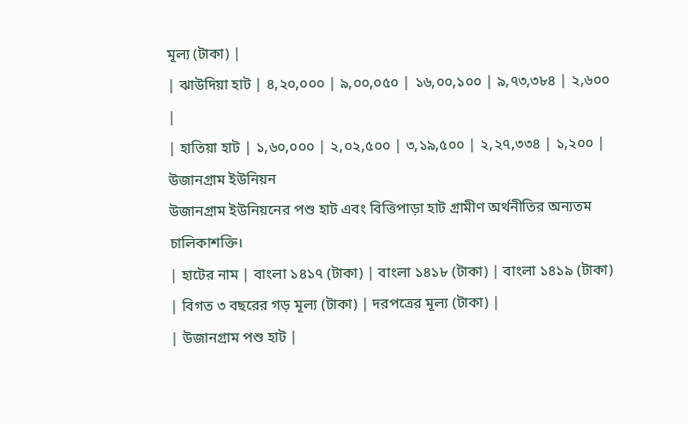মূল্য (টাকা) |
| ঝাউদিয়া হাট | ৪,২০,০০০ | ৯,০০,০৫০ | ১৬,০০,১০০ | ৯,৭৩,৩৮৪ | ২,৬০০ |
| হাতিয়া হাট | ১,৬০,০০০ | ২,০২,৫০০ | ৩,১৯,৫০০ | ২,২৭,৩৩৪ | ১,২০০ |
উজানগ্রাম ইউনিয়ন
উজানগ্রাম ইউনিয়নের পশু হাট এবং বিত্তিপাড়া হাট গ্রামীণ অর্থনীতির অন্যতম চালিকাশক্তি।
| হাটের নাম | বাংলা ১৪১৭ (টাকা) | বাংলা ১৪১৮ (টাকা) | বাংলা ১৪১৯ (টাকা) | বিগত ৩ বছরের গড় মূল্য (টাকা) | দরপত্রের মূল্য (টাকা) |
| উজানগ্রাম পশু হাট |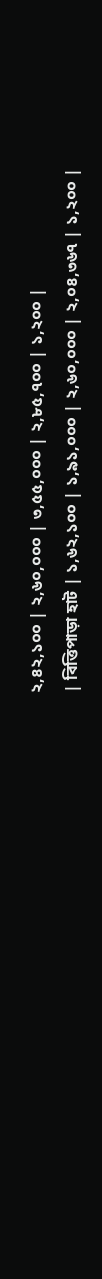২,৪২,১০০ | ২,৬০,০০০ | ৩,৫৫,০০০ | ২,৮৫,৭০০ | ১,২০০ |
| বিত্তিপাড়া হাট | ১,৬২,১০০ | ১,৯১,০০০ | ২,৬০,০০০ | ২,০৪,৩৬৭ | ১,২০০ |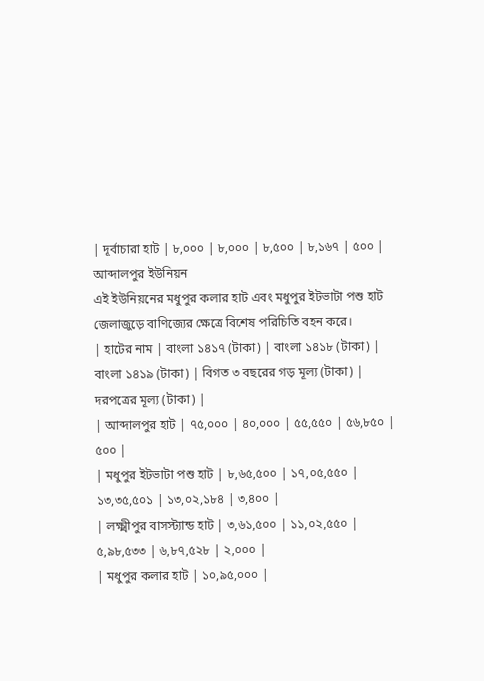| দূর্বাচারা হাট | ৮,০০০ | ৮,০০০ | ৮,৫০০ | ৮,১৬৭ | ৫০০ |
আব্দালপুর ইউনিয়ন
এই ইউনিয়নের মধুপুর কলার হাট এবং মধুপুর ইটভাটা পশু হাট জেলাজুড়ে বাণিজ্যের ক্ষেত্রে বিশেষ পরিচিতি বহন করে।
| হাটের নাম | বাংলা ১৪১৭ (টাকা) | বাংলা ১৪১৮ (টাকা) | বাংলা ১৪১৯ (টাকা) | বিগত ৩ বছরের গড় মূল্য (টাকা) | দরপত্রের মূল্য (টাকা) |
| আব্দালপুর হাট | ৭৫,০০০ | ৪০,০০০ | ৫৫,৫৫০ | ৫৬,৮৫০ | ৫০০ |
| মধুপুর ইটভাটা পশু হাট | ৮,৬৫,৫০০ | ১৭,০৫,৫৫০ | ১৩,৩৫,৫০১ | ১৩,০২,১৮৪ | ৩,৪০০ |
| লক্ষ্মীপুর বাসস্ট্যান্ড হাট | ৩,৬১,৫০০ | ১১,০২,৫৫০ | ৫,৯৮,৫৩৩ | ৬,৮৭,৫২৮ | ২,০০০ |
| মধুপুর কলার হাট | ১০,৯৫,০০০ |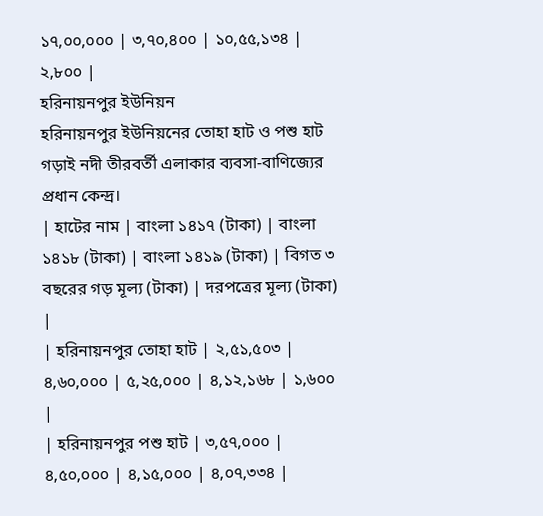১৭,০০,০০০ | ৩,৭০,৪০০ | ১০,৫৫,১৩৪ | ২,৮০০ |
হরিনায়নপুর ইউনিয়ন
হরিনায়নপুর ইউনিয়নের তোহা হাট ও পশু হাট গড়াই নদী তীরবর্তী এলাকার ব্যবসা-বাণিজ্যের প্রধান কেন্দ্র।
| হাটের নাম | বাংলা ১৪১৭ (টাকা) | বাংলা ১৪১৮ (টাকা) | বাংলা ১৪১৯ (টাকা) | বিগত ৩ বছরের গড় মূল্য (টাকা) | দরপত্রের মূল্য (টাকা) |
| হরিনায়নপুর তোহা হাট | ২,৫১,৫০৩ | ৪,৬০,০০০ | ৫,২৫,০০০ | ৪,১২,১৬৮ | ১,৬০০ |
| হরিনায়নপুর পশু হাট | ৩,৫৭,০০০ | ৪,৫০,০০০ | ৪,১৫,০০০ | ৪,০৭,৩৩৪ |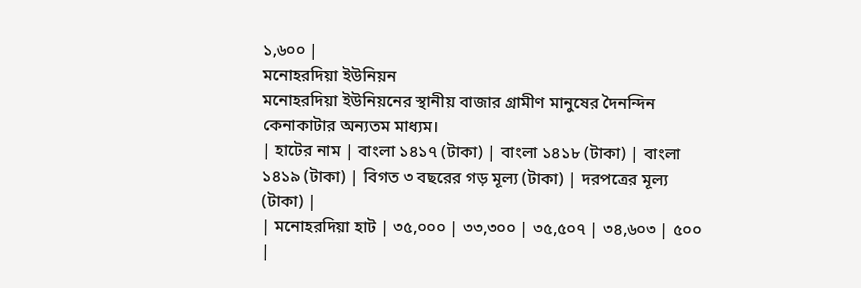১,৬০০ |
মনোহরদিয়া ইউনিয়ন
মনোহরদিয়া ইউনিয়নের স্থানীয় বাজার গ্রামীণ মানুষের দৈনন্দিন কেনাকাটার অন্যতম মাধ্যম।
| হাটের নাম | বাংলা ১৪১৭ (টাকা) | বাংলা ১৪১৮ (টাকা) | বাংলা ১৪১৯ (টাকা) | বিগত ৩ বছরের গড় মূল্য (টাকা) | দরপত্রের মূল্য (টাকা) |
| মনোহরদিয়া হাট | ৩৫,০০০ | ৩৩,৩০০ | ৩৫,৫০৭ | ৩৪,৬০৩ | ৫০০ |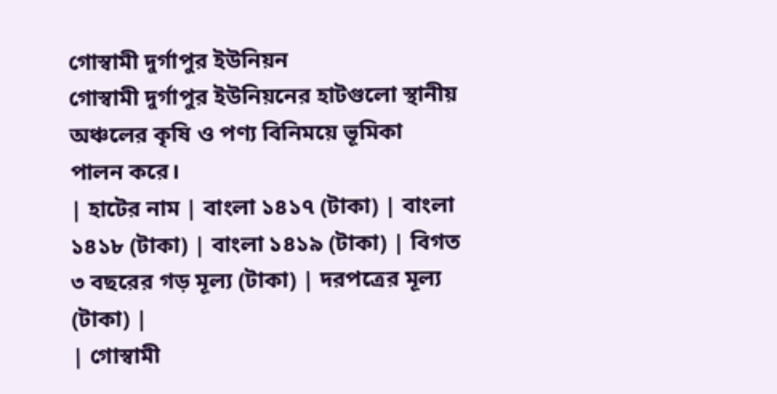গোস্বামী দুর্গাপুর ইউনিয়ন
গোস্বামী দুর্গাপুর ইউনিয়নের হাটগুলো স্থানীয় অঞ্চলের কৃষি ও পণ্য বিনিময়ে ভূমিকা পালন করে।
| হাটের নাম | বাংলা ১৪১৭ (টাকা) | বাংলা ১৪১৮ (টাকা) | বাংলা ১৪১৯ (টাকা) | বিগত ৩ বছরের গড় মূল্য (টাকা) | দরপত্রের মূল্য (টাকা) |
| গোস্বামী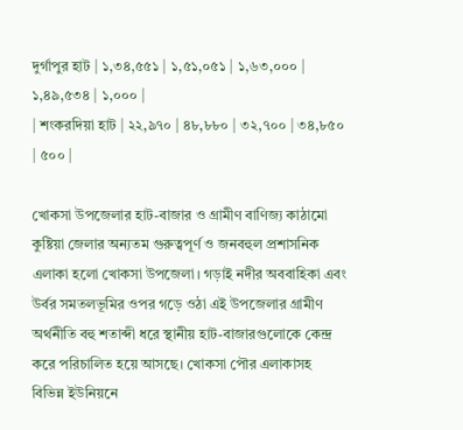দুর্গাপুর হাট | ১,৩৪,৫৫১ | ১,৫১,০৫১ | ১,৬৩,০০০ | ১,৪৯,৫৩৪ | ১,০০০ |
| শংকরদিয়া হাট | ২২,৯৭০ | ৪৮,৮৮০ | ৩২,৭০০ | ৩৪,৮৫০ | ৫০০ |

খোকসা উপজেলার হাট-বাজার ও গ্রামীণ বাণিজ্য কাঠামো
কুষ্টিয়া জেলার অন্যতম গুরুত্বপূর্ণ ও জনবহুল প্রশাসনিক এলাকা হলো খোকসা উপজেলা। গড়াই নদীর অববাহিকা এবং উর্বর সমতলভূমির ওপর গড়ে ওঠা এই উপজেলার গ্রামীণ অর্থনীতি বহু শতাব্দী ধরে স্থানীয় হাট-বাজারগুলোকে কেন্দ্র করে পরিচালিত হয়ে আসছে। খোকসা পৌর এলাকাসহ বিভিন্ন ইউনিয়নে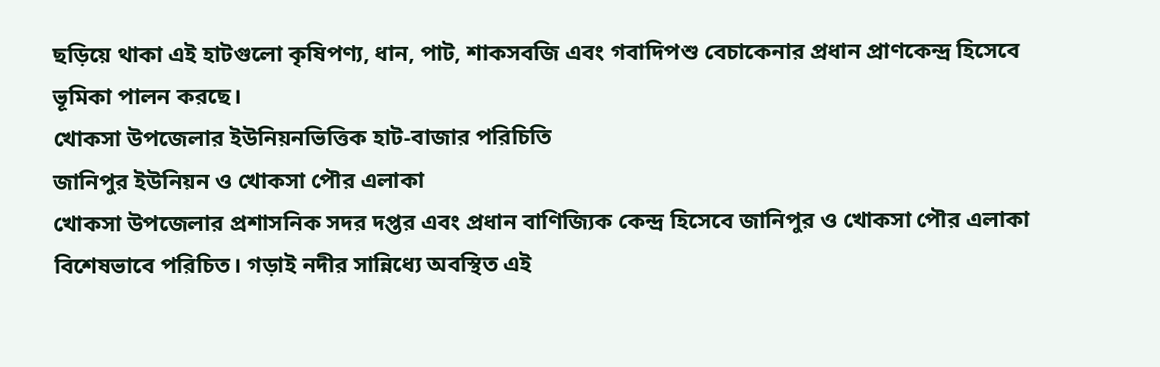ছড়িয়ে থাকা এই হাটগুলো কৃষিপণ্য, ধান, পাট, শাকসবজি এবং গবাদিপশু বেচাকেনার প্রধান প্রাণকেন্দ্র হিসেবে ভূমিকা পালন করছে।
খোকসা উপজেলার ইউনিয়নভিত্তিক হাট-বাজার পরিচিতি
জানিপুর ইউনিয়ন ও খোকসা পৌর এলাকা
খোকসা উপজেলার প্রশাসনিক সদর দপ্তর এবং প্রধান বাণিজ্যিক কেন্দ্র হিসেবে জানিপুর ও খোকসা পৌর এলাকা বিশেষভাবে পরিচিত। গড়াই নদীর সান্নিধ্যে অবস্থিত এই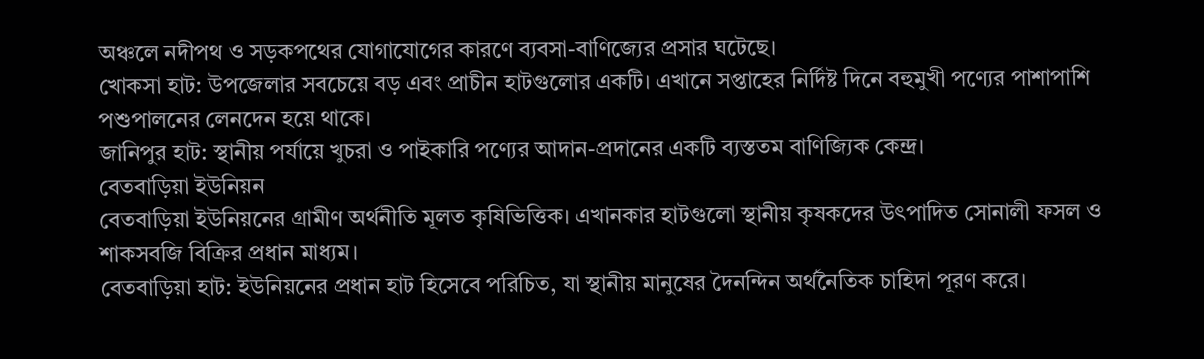অঞ্চলে নদীপথ ও সড়কপথের যোগাযোগের কারণে ব্যবসা-বাণিজ্যের প্রসার ঘটেছে।
খোকসা হাট: উপজেলার সবচেয়ে বড় এবং প্রাচীন হাটগুলোর একটি। এখানে সপ্তাহের নির্দিষ্ট দিনে বহুমুখী পণ্যের পাশাপাশি পশুপালনের লেনদেন হয়ে থাকে।
জানিপুর হাট: স্থানীয় পর্যায়ে খুচরা ও পাইকারি পণ্যের আদান-প্রদানের একটি ব্যস্ততম বাণিজ্যিক কেন্দ্র।
বেতবাড়িয়া ইউনিয়ন
বেতবাড়িয়া ইউনিয়নের গ্রামীণ অর্থনীতি মূলত কৃষিভিত্তিক। এখানকার হাটগুলো স্থানীয় কৃষকদের উৎপাদিত সোনালী ফসল ও শাকসবজি বিক্রির প্রধান মাধ্যম।
বেতবাড়িয়া হাট: ইউনিয়নের প্রধান হাট হিসেবে পরিচিত, যা স্থানীয় মানুষের দৈনন্দিন অর্থনৈতিক চাহিদা পূরণ করে।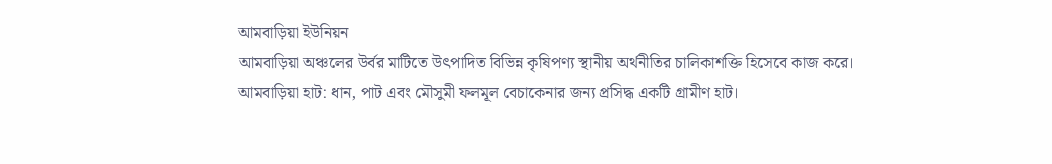আমবাড়িয়া ইউনিয়ন
আমবাড়িয়া অঞ্চলের উর্বর মাটিতে উৎপাদিত বিভিন্ন কৃষিপণ্য স্থানীয় অর্থনীতির চালিকাশক্তি হিসেবে কাজ করে।
আমবাড়িয়া হাট: ধান, পাট এবং মৌসুমী ফলমূল বেচাকেনার জন্য প্রসিদ্ধ একটি গ্রামীণ হাট।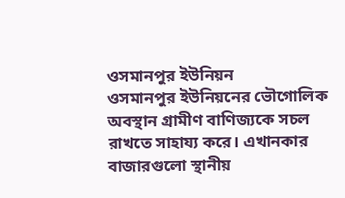ওসমানপুর ইউনিয়ন
ওসমানপুর ইউনিয়নের ভৌগোলিক অবস্থান গ্রামীণ বাণিজ্যকে সচল রাখতে সাহায্য করে। এখানকার বাজারগুলো স্থানীয়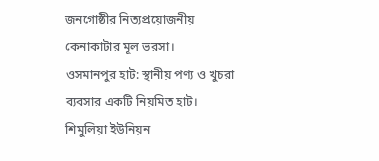জনগোষ্ঠীর নিত্যপ্রয়োজনীয় কেনাকাটার মূল ভরসা।
ওসমানপুর হাট: স্থানীয় পণ্য ও খুচরা ব্যবসার একটি নিয়মিত হাট।
শিমুলিয়া ইউনিয়ন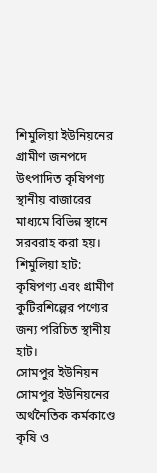শিমুলিয়া ইউনিয়নের গ্রামীণ জনপদে উৎপাদিত কৃষিপণ্য স্থানীয় বাজারের মাধ্যমে বিভিন্ন স্থানে সরবরাহ করা হয়।
শিমুলিয়া হাট: কৃষিপণ্য এবং গ্রামীণ কুটিরশিল্পের পণ্যের জন্য পরিচিত স্থানীয় হাট।
সোমপুর ইউনিয়ন
সোমপুর ইউনিয়নের অর্থনৈতিক কর্মকাণ্ডে কৃষি ও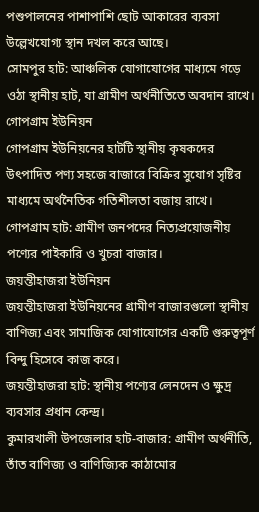পশুপালনের পাশাপাশি ছোট আকারের ব্যবসা উল্লেখযোগ্য স্থান দখল করে আছে।
সোমপুর হাট: আঞ্চলিক যোগাযোগের মাধ্যমে গড়ে ওঠা স্থানীয় হাট, যা গ্রামীণ অর্থনীতিতে অবদান রাখে।
গোপগ্রাম ইউনিয়ন
গোপগ্রাম ইউনিয়নের হাটটি স্থানীয় কৃষকদের উৎপাদিত পণ্য সহজে বাজারে বিক্রির সুযোগ সৃষ্টির মাধ্যমে অর্থনৈতিক গতিশীলতা বজায় রাখে।
গোপগ্রাম হাট: গ্রামীণ জনপদের নিত্যপ্রয়োজনীয় পণ্যের পাইকারি ও খুচরা বাজার।
জয়ন্তীহাজরা ইউনিয়ন
জয়ন্তীহাজরা ইউনিয়নের গ্রামীণ বাজারগুলো স্থানীয় বাণিজ্য এবং সামাজিক যোগাযোগের একটি গুরুত্বপূর্ণ বিন্দু হিসেবে কাজ করে।
জয়ন্তীহাজরা হাট: স্থানীয় পণ্যের লেনদেন ও ক্ষুদ্র ব্যবসার প্রধান কেন্দ্র।
কুমারখালী উপজেলার হাট-বাজার: গ্রামীণ অর্থনীতি, তাঁত বাণিজ্য ও বাণিজ্যিক কাঠামোর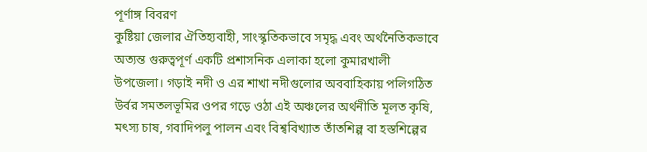পূর্ণাঙ্গ বিবরণ
কুষ্টিয়া জেলার ঐতিহ্যবাহী, সাংস্কৃতিকভাবে সমৃদ্ধ এবং অর্থনৈতিকভাবে অত্যন্ত গুরুত্বপূর্ণ একটি প্রশাসনিক এলাকা হলো কুমারখালী উপজেলা। গড়াই নদী ও এর শাখা নদীগুলোর অববাহিকায় পলিগঠিত উর্বর সমতলভূমির ওপর গড়ে ওঠা এই অঞ্চলের অর্থনীতি মূলত কৃষি, মৎস্য চাষ, গবাদিপলু পালন এবং বিশ্ববিখ্যাত তাঁতশিল্প বা হস্তশিল্পের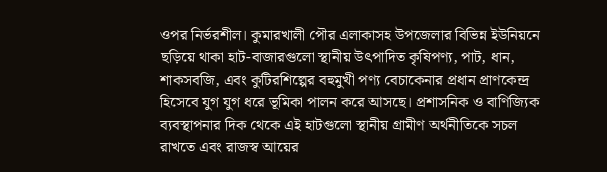ওপর নির্ভরশীল। কুমারখালী পৌর এলাকাসহ উপজেলার বিভিন্ন ইউনিয়নে ছড়িয়ে থাকা হাট-বাজারগুলো স্থানীয় উৎপাদিত কৃষিপণ্য, পাট, ধান, শাকসবজি, এবং কুটিরশিল্পের বহুমুখী পণ্য বেচাকেনার প্রধান প্রাণকেন্দ্র হিসেবে যুগ যুগ ধরে ভূমিকা পালন করে আসছে। প্রশাসনিক ও বাণিজ্যিক ব্যবস্থাপনার দিক থেকে এই হাটগুলো স্থানীয় গ্রামীণ অর্থনীতিকে সচল রাখতে এবং রাজস্ব আয়ের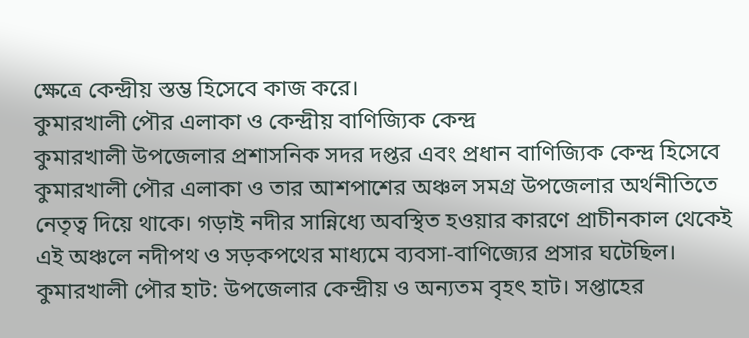ক্ষেত্রে কেন্দ্রীয় স্তম্ভ হিসেবে কাজ করে।
কুমারখালী পৌর এলাকা ও কেন্দ্রীয় বাণিজ্যিক কেন্দ্র
কুমারখালী উপজেলার প্রশাসনিক সদর দপ্তর এবং প্রধান বাণিজ্যিক কেন্দ্র হিসেবে কুমারখালী পৌর এলাকা ও তার আশপাশের অঞ্চল সমগ্র উপজেলার অর্থনীতিতে নেতৃত্ব দিয়ে থাকে। গড়াই নদীর সান্নিধ্যে অবস্থিত হওয়ার কারণে প্রাচীনকাল থেকেই এই অঞ্চলে নদীপথ ও সড়কপথের মাধ্যমে ব্যবসা-বাণিজ্যের প্রসার ঘটেছিল।
কুমারখালী পৌর হাট: উপজেলার কেন্দ্রীয় ও অন্যতম বৃহৎ হাট। সপ্তাহের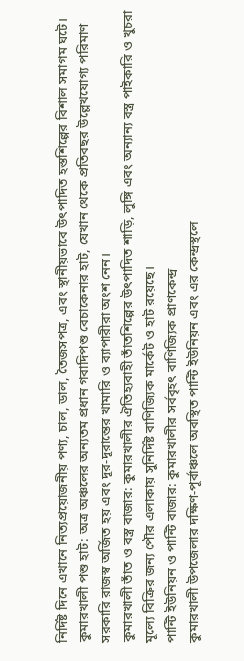নির্দিষ্ট দিনে এখানে নিত্যপ্রয়োজনীয় পণ্য, চাল, ডাল, তৈজসপত্র, এবং স্থানীয়ভাবে উৎপাদিত হস্তশিল্পের বিশাল সমাগম ঘটে।
কুমারখালী পশু হাট: অত্র অঞ্চলের অন্যতম প্রধান গবাদিপশু বেচাকেনার হাট, যেখান থেকে প্রতিবছর উল্লেখযোগ্য পরিমাণ সরকারি রাজস্ব অর্জিত হয় এবং দূর-দূরান্তের খামারি ও ব্যাপারীরা অংশ নেন।
কুমারখালী তাঁত ও বস্ত্র বাজার: কুমারখালীর ঐতিহ্যবাহী তাঁতশিল্পের উৎপাদিত শাড়ি, লুঙ্গি এবং অন্যান্য বস্ত্র পাইকারি ও খুচরা মূল্যে বিক্রির জন্য পৌর এলাকায় সুনির্দিষ্ট বাণিজ্যিক মার্কেট ও হাট রয়েছে।
পান্টি ইউনিয়ন ও পান্টি বাজার: কুমারখালীর সর্ববৃহৎ বাণিজ্যিক প্রাণকেন্দ্র
কুমারখালী উপজেলার দক্ষিণ-পূর্বাঞ্চলে অবস্থিত পান্টি ইউনিয়ন এবং এর কেন্দ্রস্থলে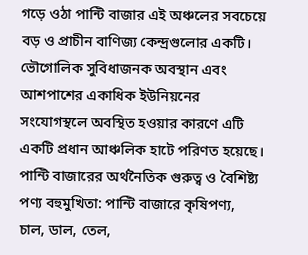গড়ে ওঠা পান্টি বাজার এই অঞ্চলের সবচেয়ে বড় ও প্রাচীন বাণিজ্য কেন্দ্রগুলোর একটি। ভৌগোলিক সুবিধাজনক অবস্থান এবং আশপাশের একাধিক ইউনিয়নের সংযোগস্থলে অবস্থিত হওয়ার কারণে এটি একটি প্রধান আঞ্চলিক হাটে পরিণত হয়েছে।
পান্টি বাজারের অর্থনৈতিক গুরুত্ব ও বৈশিষ্ট্য
পণ্য বহুমুখিতা: পান্টি বাজারে কৃষিপণ্য, চাল, ডাল, তেল,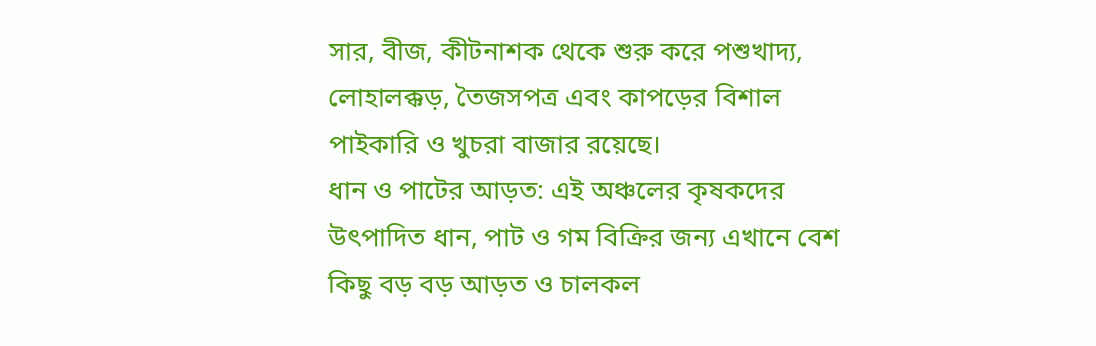সার, বীজ, কীটনাশক থেকে শুরু করে পশুখাদ্য, লোহালক্কড়, তৈজসপত্র এবং কাপড়ের বিশাল পাইকারি ও খুচরা বাজার রয়েছে।
ধান ও পাটের আড়ত: এই অঞ্চলের কৃষকদের উৎপাদিত ধান, পাট ও গম বিক্রির জন্য এখানে বেশ কিছু বড় বড় আড়ত ও চালকল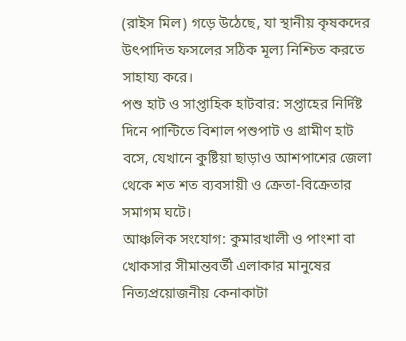(রাইস মিল) গড়ে উঠেছে, যা স্থানীয় কৃষকদের উৎপাদিত ফসলের সঠিক মূল্য নিশ্চিত করতে সাহায্য করে।
পশু হাট ও সাপ্তাহিক হাটবার: সপ্তাহের নির্দিষ্ট দিনে পান্টিতে বিশাল পশুপাট ও গ্রামীণ হাট বসে, যেখানে কুষ্টিয়া ছাড়াও আশপাশের জেলা থেকে শত শত ব্যবসায়ী ও ক্রেতা-বিক্রেতার সমাগম ঘটে।
আঞ্চলিক সংযোগ: কুমারখালী ও পাংশা বা খোকসার সীমান্তবর্তী এলাকার মানুষের নিত্যপ্রয়োজনীয় কেনাকাটা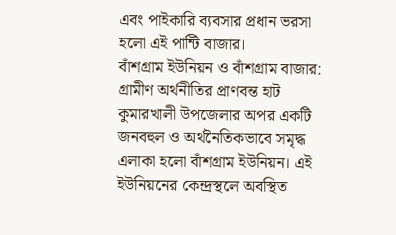এবং পাইকারি ব্যবসার প্রধান ভরসা হলো এই পান্টি বাজার।
বাঁশগ্রাম ইউনিয়ন ও বাঁশগ্রাম বাজার: গ্রামীণ অর্থনীতির প্রাণবন্ত হাট
কুমারখালী উপজেলার অপর একটি জনবহুল ও অর্থনৈতিকভাবে সমৃদ্ধ এলাকা হলো বাঁশগ্রাম ইউনিয়ন। এই ইউনিয়নের কেন্দ্রস্থলে অবস্থিত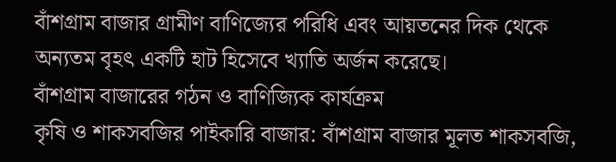বাঁশগ্রাম বাজার গ্রামীণ বাণিজ্যের পরিধি এবং আয়তনের দিক থেকে অন্যতম বৃহৎ একটি হাট হিসেবে খ্যাতি অর্জন করেছে।
বাঁশগ্রাম বাজারের গঠন ও বাণিজ্যিক কার্যক্রম
কৃষি ও শাকসবজির পাইকারি বাজার: বাঁশগ্রাম বাজার মূলত শাকসবজি,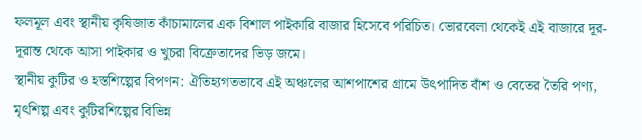ফলমূল এবং স্থানীয় কৃষিজাত কাঁচামালের এক বিশাল পাইকারি বাজার হিসেবে পরিচিত। ভোরবেলা থেকেই এই বাজারে দূর-দূরান্ত থেকে আসা পাইকার ও খুচরা বিক্রেতাদের ভিড় জমে।
স্থানীয় কুটির ও হস্তশিল্পের বিপণন: ঐতিহ্যগতভাবে এই অঞ্চলের আশপাশের গ্রামে উৎপাদিত বাঁশ ও বেতের তৈরি পণ্য, মৃৎশিল্প এবং কুটিরশিল্পের বিভিন্ন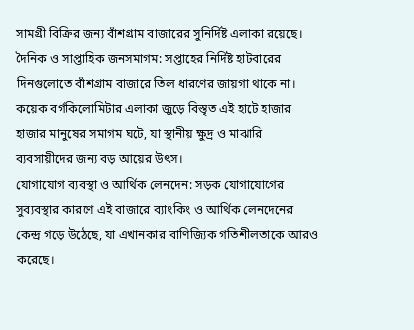সামগ্রী বিক্রির জন্য বাঁশগ্রাম বাজারের সুনির্দিষ্ট এলাকা রয়েছে।
দৈনিক ও সাপ্তাহিক জনসমাগম: সপ্তাহের নির্দিষ্ট হাটবারের দিনগুলোতে বাঁশগ্রাম বাজারে তিল ধারণের জায়গা থাকে না। কয়েক বর্গকিলোমিটার এলাকা জুড়ে বিস্তৃত এই হাটে হাজার হাজার মানুষের সমাগম ঘটে, যা স্থানীয় ক্ষুদ্র ও মাঝারি ব্যবসায়ীদের জন্য বড় আয়ের উৎস।
যোগাযোগ ব্যবস্থা ও আর্থিক লেনদেন: সড়ক যোগাযোগের সুব্যবস্থার কারণে এই বাজারে ব্যাংকিং ও আর্থিক লেনদেনের কেন্দ্র গড়ে উঠেছে, যা এখানকার বাণিজ্যিক গতিশীলতাকে আরও করেছে।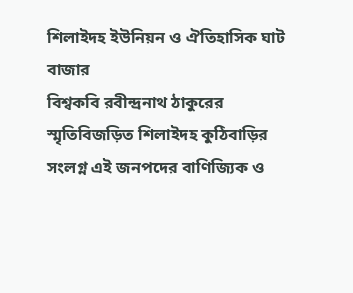শিলাইদহ ইউনিয়ন ও ঐতিহাসিক ঘাট বাজার
বিশ্বকবি রবীন্দ্রনাথ ঠাকুরের স্মৃতিবিজড়িত শিলাইদহ কুঠিবাড়ির সংলগ্ন এই জনপদের বাণিজ্যিক ও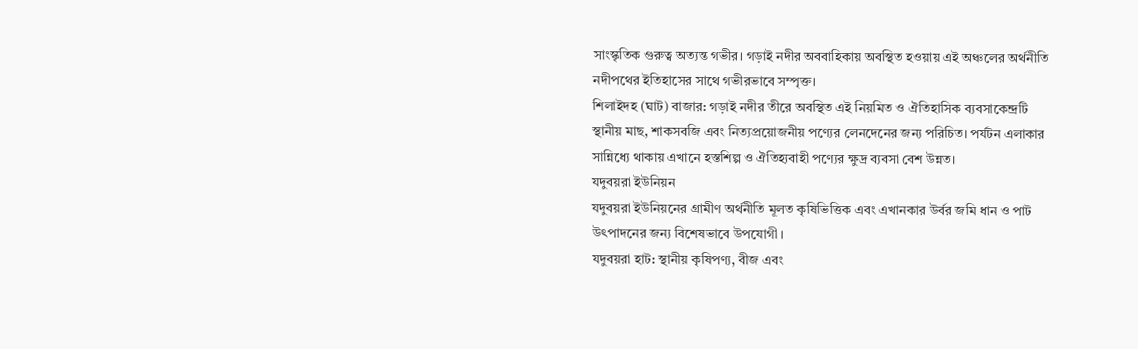সাংস্কৃতিক গুরুত্ব অত্যন্ত গভীর। গড়াই নদীর অববাহিকায় অবস্থিত হওয়ায় এই অঞ্চলের অর্থনীতি নদীপথের ইতিহাসের সাথে গভীরভাবে সম্পৃক্ত।
শিলাইদহ (ঘাট) বাজার: গড়াই নদীর তীরে অবস্থিত এই নিয়মিত ও ঐতিহাসিক ব্যবসাকেন্দ্রটি স্থানীয় মাছ, শাকসবজি এবং নিত্যপ্রয়োজনীয় পণ্যের লেনদেনের জন্য পরিচিত। পর্যটন এলাকার সান্নিধ্যে থাকায় এখানে হস্তশিল্প ও ঐতিহ্যবাহী পণ্যের ক্ষুদ্র ব্যবসা বেশ উন্নত।
যদুবয়রা ইউনিয়ন
যদুবয়রা ইউনিয়নের গ্রামীণ অর্থনীতি মূলত কৃষিভিত্তিক এবং এখানকার উর্বর জমি ধান ও পাট উৎপাদনের জন্য বিশেষভাবে উপযোগী।
যদুবয়রা হাট: স্থানীয় কৃষিপণ্য, বীজ এবং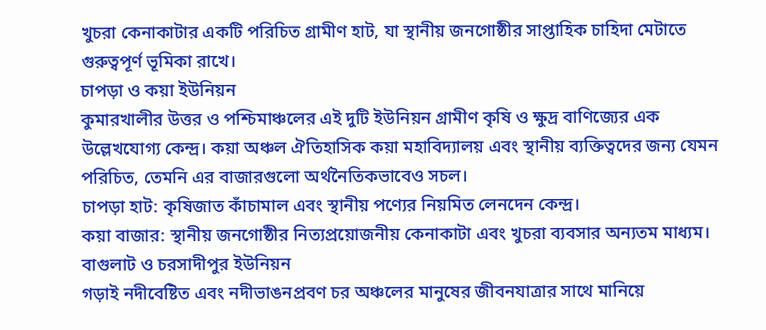খুচরা কেনাকাটার একটি পরিচিত গ্রামীণ হাট, যা স্থানীয় জনগোষ্ঠীর সাপ্তাহিক চাহিদা মেটাতে গুরুত্বপূর্ণ ভূমিকা রাখে।
চাপড়া ও কয়া ইউনিয়ন
কুমারখালীর উত্তর ও পশ্চিমাঞ্চলের এই দুটি ইউনিয়ন গ্রামীণ কৃষি ও ক্ষুদ্র বাণিজ্যের এক উল্লেখযোগ্য কেন্দ্র। কয়া অঞ্চল ঐতিহাসিক কয়া মহাবিদ্যালয় এবং স্থানীয় ব্যক্তিত্বদের জন্য যেমন পরিচিত, তেমনি এর বাজারগুলো অর্থনৈতিকভাবেও সচল।
চাপড়া হাট: কৃষিজাত কাঁচামাল এবং স্থানীয় পণ্যের নিয়মিত লেনদেন কেন্দ্র।
কয়া বাজার: স্থানীয় জনগোষ্ঠীর নিত্যপ্রয়োজনীয় কেনাকাটা এবং খুচরা ব্যবসার অন্যতম মাধ্যম।
বাগুলাট ও চরসাদীপুর ইউনিয়ন
গড়াই নদীবেষ্টিত এবং নদীভাঙনপ্রবণ চর অঞ্চলের মানুষের জীবনযাত্রার সাথে মানিয়ে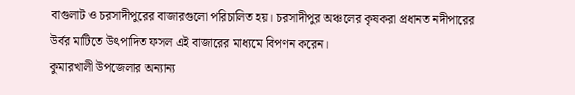বাগুলাট ও চরসাদীপুরের বাজারগুলো পরিচালিত হয়। চরসাদীপুর অঞ্চলের কৃষকরা প্রধানত নদীপারের উর্বর মাটিতে উৎপাদিত ফসল এই বাজারের মাধ্যমে বিপণন করেন।
কুমারখালী উপজেলার অন্যান্য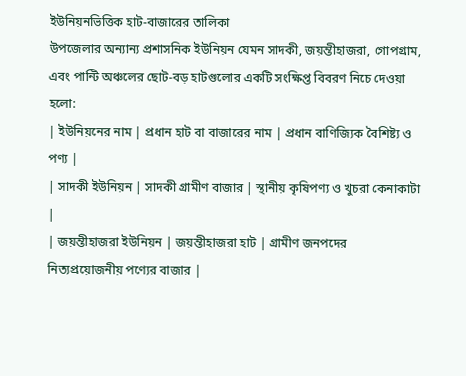ইউনিয়নভিত্তিক হাট-বাজারের তালিকা
উপজেলার অন্যান্য প্রশাসনিক ইউনিয়ন যেমন সাদকী, জয়ন্তীহাজরা, গোপগ্রাম, এবং পান্টি অঞ্চলের ছোট-বড় হাটগুলোর একটি সংক্ষিপ্ত বিবরণ নিচে দেওয়া হলো:
| ইউনিয়নের নাম | প্রধান হাট বা বাজারের নাম | প্রধান বাণিজ্যিক বৈশিষ্ট্য ও পণ্য |
| সাদকী ইউনিয়ন | সাদকী গ্রামীণ বাজার | স্থানীয় কৃষিপণ্য ও খুচরা কেনাকাটা |
| জয়ন্তীহাজরা ইউনিয়ন | জয়ন্তীহাজরা হাট | গ্রামীণ জনপদের নিত্যপ্রয়োজনীয় পণ্যের বাজার |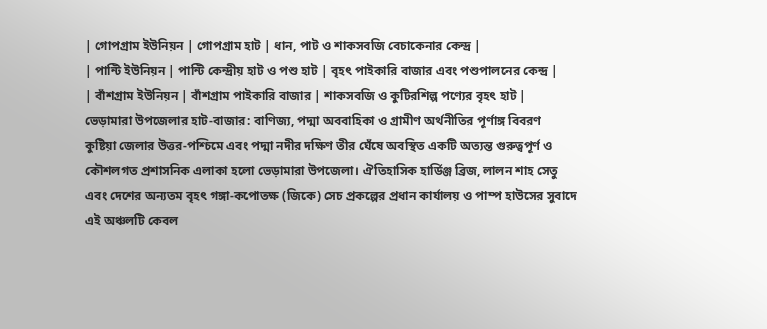| গোপগ্রাম ইউনিয়ন | গোপগ্রাম হাট | ধান, পাট ও শাকসবজি বেচাকেনার কেন্দ্র |
| পান্টি ইউনিয়ন | পান্টি কেন্দ্রীয় হাট ও পশু হাট | বৃহৎ পাইকারি বাজার এবং পশুপালনের কেন্দ্র |
| বাঁশগ্রাম ইউনিয়ন | বাঁশগ্রাম পাইকারি বাজার | শাকসবজি ও কুটিরশিল্প পণ্যের বৃহৎ হাট |
ভেড়ামারা উপজেলার হাট-বাজার: বাণিজ্য, পদ্মা অববাহিকা ও গ্রামীণ অর্থনীতির পূর্ণাঙ্গ বিবরণ
কুষ্টিয়া জেলার উত্তর-পশ্চিমে এবং পদ্মা নদীর দক্ষিণ তীর ঘেঁষে অবস্থিত একটি অত্যন্ত গুরুত্বপূর্ণ ও কৌশলগত প্রশাসনিক এলাকা হলো ভেড়ামারা উপজেলা। ঐতিহাসিক হার্ডিঞ্জ ব্রিজ, লালন শাহ সেতু এবং দেশের অন্যতম বৃহৎ গঙ্গা-কপোতক্ষ (জিকে) সেচ প্রকল্পের প্রধান কার্যালয় ও পাম্প হাউসের সুবাদে এই অঞ্চলটি কেবল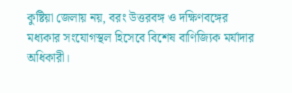কুষ্টিয়া জেলায় নয়, বরং উত্তরবঙ্গ ও দক্ষিণবঙ্গের মধ্যকার সংযোগস্থল হিসেবে বিশেষ বাণিজ্যিক মর্যাদার অধিকারী।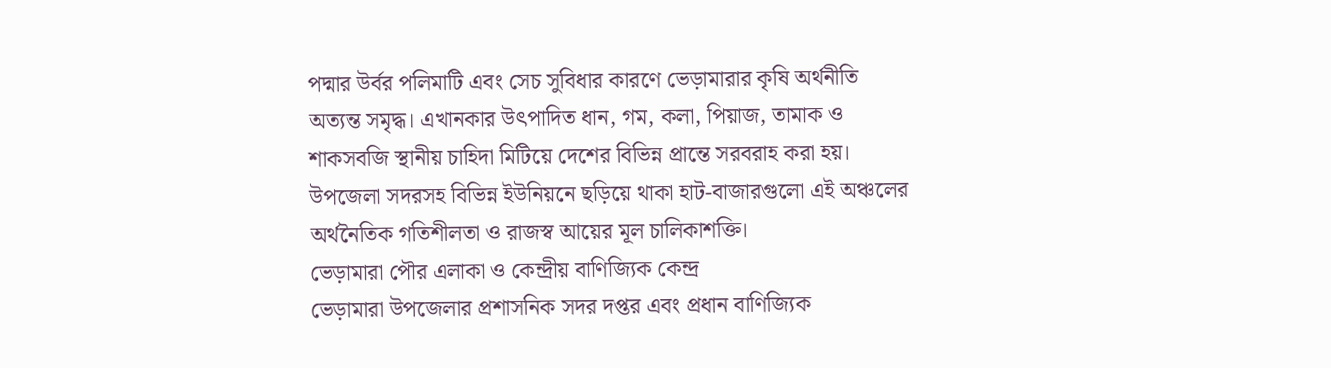পদ্মার উর্বর পলিমাটি এবং সেচ সুবিধার কারণে ভেড়ামারার কৃষি অর্থনীতি অত্যন্ত সমৃদ্ধ। এখানকার উৎপাদিত ধান, গম, কলা, পিয়াজ, তামাক ও শাকসবজি স্থানীয় চাহিদা মিটিয়ে দেশের বিভিন্ন প্রান্তে সরবরাহ করা হয়। উপজেলা সদরসহ বিভিন্ন ইউনিয়নে ছড়িয়ে থাকা হাট-বাজারগুলো এই অঞ্চলের অর্থনৈতিক গতিশীলতা ও রাজস্ব আয়ের মূল চালিকাশক্তি।
ভেড়ামারা পৌর এলাকা ও কেন্দ্রীয় বাণিজ্যিক কেন্দ্র
ভেড়ামারা উপজেলার প্রশাসনিক সদর দপ্তর এবং প্রধান বাণিজ্যিক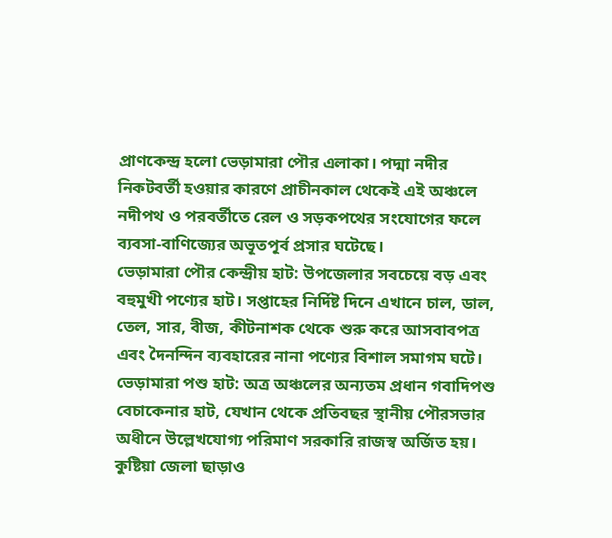প্রাণকেন্দ্র হলো ভেড়ামারা পৌর এলাকা। পদ্মা নদীর নিকটবর্তী হওয়ার কারণে প্রাচীনকাল থেকেই এই অঞ্চলে নদীপথ ও পরবর্তীতে রেল ও সড়কপথের সংযোগের ফলে ব্যবসা-বাণিজ্যের অভূতপূর্ব প্রসার ঘটেছে।
ভেড়ামারা পৌর কেন্দ্রীয় হাট: উপজেলার সবচেয়ে বড় এবং বহুমুখী পণ্যের হাট। সপ্তাহের নির্দিষ্ট দিনে এখানে চাল, ডাল, তেল, সার, বীজ, কীটনাশক থেকে শুরু করে আসবাবপত্র এবং দৈনন্দিন ব্যবহারের নানা পণ্যের বিশাল সমাগম ঘটে।
ভেড়ামারা পশু হাট: অত্র অঞ্চলের অন্যতম প্রধান গবাদিপশু বেচাকেনার হাট, যেখান থেকে প্রতিবছর স্থানীয় পৌরসভার অধীনে উল্লেখযোগ্য পরিমাণ সরকারি রাজস্ব অর্জিত হয়। কুষ্টিয়া জেলা ছাড়াও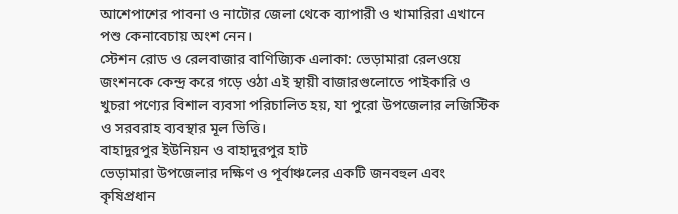আশেপাশের পাবনা ও নাটোর জেলা থেকে ব্যাপারী ও খামারিরা এখানে পশু কেনাবেচায় অংশ নেন।
স্টেশন রোড ও রেলবাজার বাণিজ্যিক এলাকা: ভেড়ামারা রেলওয়ে জংশনকে কেন্দ্র করে গড়ে ওঠা এই স্থায়ী বাজারগুলোতে পাইকারি ও খুচরা পণ্যের বিশাল ব্যবসা পরিচালিত হয়, যা পুরো উপজেলার লজিস্টিক ও সরবরাহ ব্যবস্থার মূল ভিত্তি।
বাহাদুরপুর ইউনিয়ন ও বাহাদুরপুর হাট
ভেড়ামারা উপজেলার দক্ষিণ ও পূর্বাঞ্চলের একটি জনবহুল এবং কৃষিপ্রধান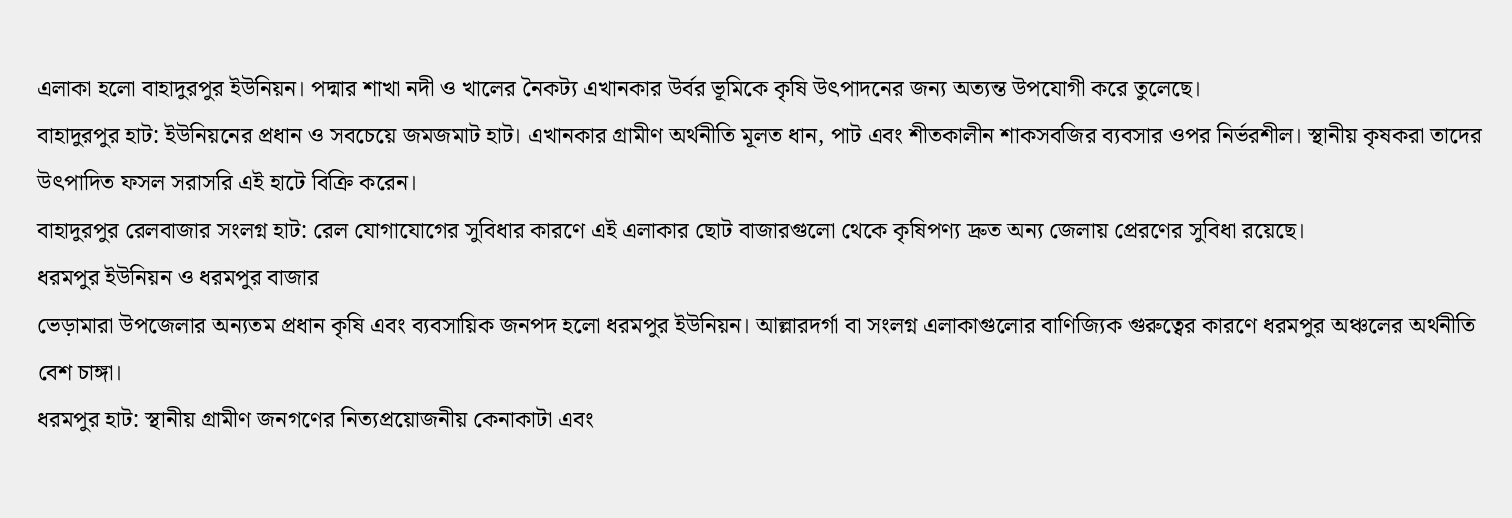এলাকা হলো বাহাদুরপুর ইউনিয়ন। পদ্মার শাখা নদী ও খালের নৈকট্য এখানকার উর্বর ভূমিকে কৃষি উৎপাদনের জন্য অত্যন্ত উপযোগী করে তুলেছে।
বাহাদুরপুর হাট: ইউনিয়নের প্রধান ও সবচেয়ে জমজমাট হাট। এখানকার গ্রামীণ অর্থনীতি মূলত ধান, পাট এবং শীতকালীন শাকসবজির ব্যবসার ওপর নির্ভরশীল। স্থানীয় কৃষকরা তাদের উৎপাদিত ফসল সরাসরি এই হাটে বিক্রি করেন।
বাহাদুরপুর রেলবাজার সংলগ্ন হাট: রেল যোগাযোগের সুবিধার কারণে এই এলাকার ছোট বাজারগুলো থেকে কৃষিপণ্য দ্রুত অন্য জেলায় প্রেরণের সুবিধা রয়েছে।
ধরমপুর ইউনিয়ন ও ধরমপুর বাজার
ভেড়ামারা উপজেলার অন্যতম প্রধান কৃষি এবং ব্যবসায়িক জনপদ হলো ধরমপুর ইউনিয়ন। আল্লারদর্গা বা সংলগ্ন এলাকাগুলোর বাণিজ্যিক গুরুত্বের কারণে ধরমপুর অঞ্চলের অর্থনীতি বেশ চাঙ্গা।
ধরমপুর হাট: স্থানীয় গ্রামীণ জনগণের নিত্যপ্রয়োজনীয় কেনাকাটা এবং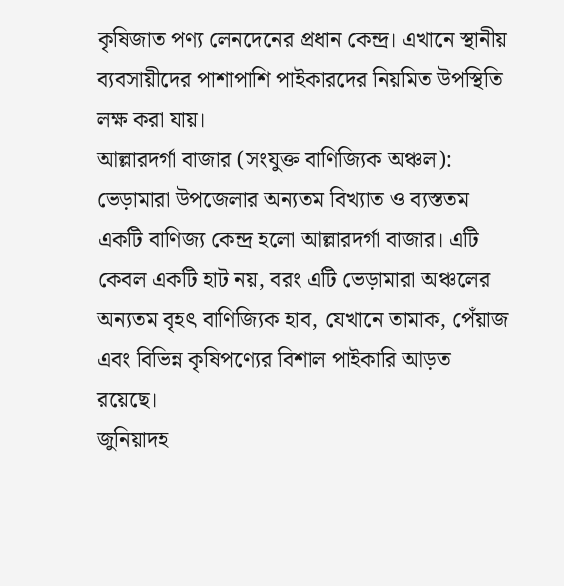কৃষিজাত পণ্য লেনদেনের প্রধান কেন্দ্র। এখানে স্থানীয় ব্যবসায়ীদের পাশাপাশি পাইকারদের নিয়মিত উপস্থিতি লক্ষ করা যায়।
আল্লারদর্গা বাজার (সংযুক্ত বাণিজ্যিক অঞ্চল): ভেড়ামারা উপজেলার অন্যতম বিখ্যাত ও ব্যস্ততম একটি বাণিজ্য কেন্দ্র হলো আল্লারদর্গা বাজার। এটি কেবল একটি হাট নয়, বরং এটি ভেড়ামারা অঞ্চলের অন্যতম বৃহৎ বাণিজ্যিক হাব, যেখানে তামাক, পেঁয়াজ এবং বিভিন্ন কৃষিপণ্যের বিশাল পাইকারি আড়ত রয়েছে।
জুনিয়াদহ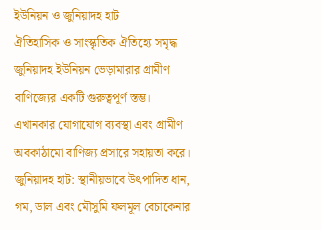ইউনিয়ন ও জুনিয়াদহ হাট
ঐতিহাসিক ও সাংস্কৃতিক ঐতিহ্যে সমৃদ্ধ জুনিয়াদহ ইউনিয়ন ভেড়ামারার গ্রামীণ বাণিজ্যের একটি গুরুত্বপূর্ণ স্তম্ভ। এখানকার যোগাযোগ ব্যবস্থা এবং গ্রামীণ অবকাঠামো বাণিজ্য প্রসারে সহায়তা করে।
জুনিয়াদহ হাট: স্থানীয়ভাবে উৎপাদিত ধান, গম, ডাল এবং মৌসুমি ফলমূল বেচাকেনার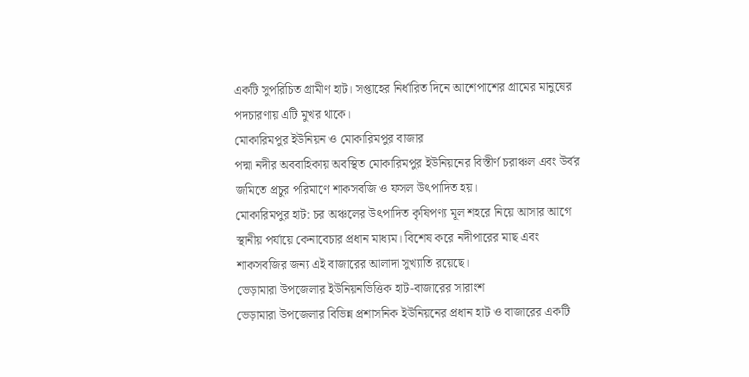একটি সুপরিচিত গ্রামীণ হাট। সপ্তাহের নির্ধারিত দিনে আশেপাশের গ্রামের মানুষের পদচারণায় এটি মুখর থাকে।
মোকারিমপুর ইউনিয়ন ও মোকারিমপুর বাজার
পদ্মা নদীর অববাহিকায় অবস্থিত মোকারিমপুর ইউনিয়নের বিস্তীর্ণ চরাঞ্চল এবং উর্বর জমিতে প্রচুর পরিমাণে শাকসবজি ও ফসল উৎপাদিত হয়।
মোকারিমপুর হাট: চর অঞ্চলের উৎপাদিত কৃষিপণ্য মূল শহরে নিয়ে আসার আগে স্থানীয় পর্যায়ে কেনাবেচার প্রধান মাধ্যম। বিশেষ করে নদীপারের মাছ এবং শাকসবজির জন্য এই বাজারের আলাদা সুখ্যাতি রয়েছে।
ভেড়ামারা উপজেলার ইউনিয়নভিত্তিক হাট-বাজারের সারাংশ
ভেড়ামারা উপজেলার বিভিন্ন প্রশাসনিক ইউনিয়নের প্রধান হাট ও বাজারের একটি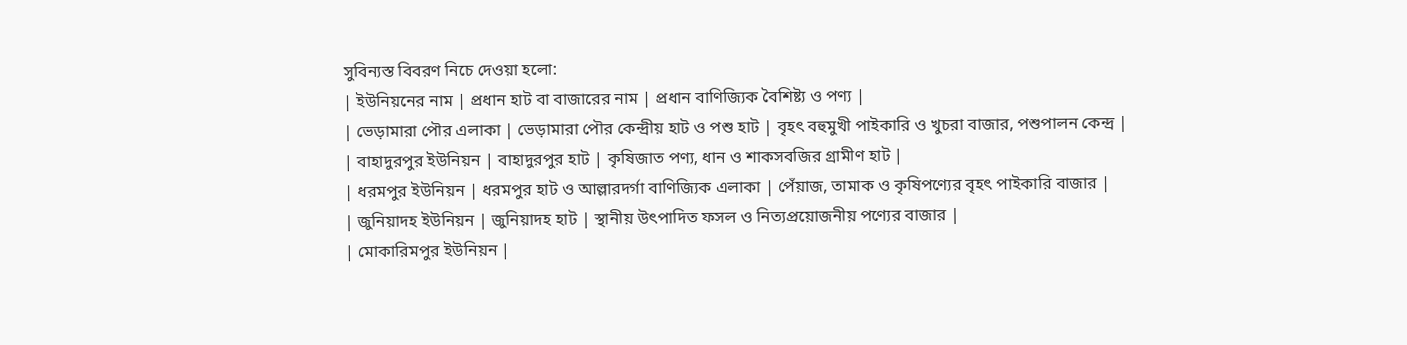সুবিন্যস্ত বিবরণ নিচে দেওয়া হলো:
| ইউনিয়নের নাম | প্রধান হাট বা বাজারের নাম | প্রধান বাণিজ্যিক বৈশিষ্ট্য ও পণ্য |
| ভেড়ামারা পৌর এলাকা | ভেড়ামারা পৌর কেন্দ্রীয় হাট ও পশু হাট | বৃহৎ বহুমুখী পাইকারি ও খুচরা বাজার, পশুপালন কেন্দ্র |
| বাহাদুরপুর ইউনিয়ন | বাহাদুরপুর হাট | কৃষিজাত পণ্য, ধান ও শাকসবজির গ্রামীণ হাট |
| ধরমপুর ইউনিয়ন | ধরমপুর হাট ও আল্লারদর্গা বাণিজ্যিক এলাকা | পেঁয়াজ, তামাক ও কৃষিপণ্যের বৃহৎ পাইকারি বাজার |
| জুনিয়াদহ ইউনিয়ন | জুনিয়াদহ হাট | স্থানীয় উৎপাদিত ফসল ও নিত্যপ্রয়োজনীয় পণ্যের বাজার |
| মোকারিমপুর ইউনিয়ন |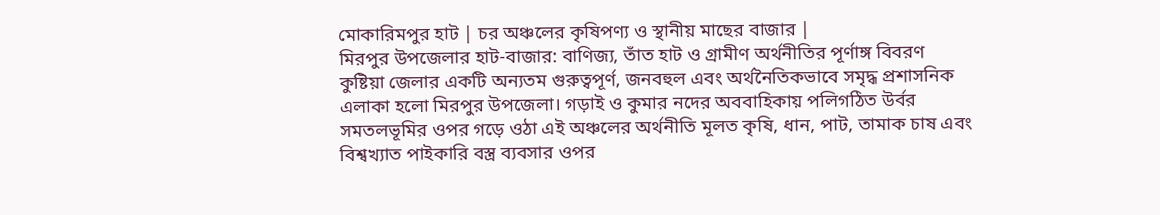মোকারিমপুর হাট | চর অঞ্চলের কৃষিপণ্য ও স্থানীয় মাছের বাজার |
মিরপুর উপজেলার হাট-বাজার: বাণিজ্য, তাঁত হাট ও গ্রামীণ অর্থনীতির পূর্ণাঙ্গ বিবরণ
কুষ্টিয়া জেলার একটি অন্যতম গুরুত্বপূর্ণ, জনবহুল এবং অর্থনৈতিকভাবে সমৃদ্ধ প্রশাসনিক এলাকা হলো মিরপুর উপজেলা। গড়াই ও কুমার নদের অববাহিকায় পলিগঠিত উর্বর সমতলভূমির ওপর গড়ে ওঠা এই অঞ্চলের অর্থনীতি মূলত কৃষি, ধান, পাট, তামাক চাষ এবং বিশ্বখ্যাত পাইকারি বস্ত্র ব্যবসার ওপর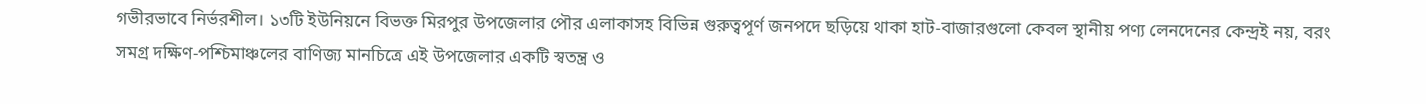গভীরভাবে নির্ভরশীল। ১৩টি ইউনিয়নে বিভক্ত মিরপুর উপজেলার পৌর এলাকাসহ বিভিন্ন গুরুত্বপূর্ণ জনপদে ছড়িয়ে থাকা হাট-বাজারগুলো কেবল স্থানীয় পণ্য লেনদেনের কেন্দ্রই নয়, বরং সমগ্র দক্ষিণ-পশ্চিমাঞ্চলের বাণিজ্য মানচিত্রে এই উপজেলার একটি স্বতন্ত্র ও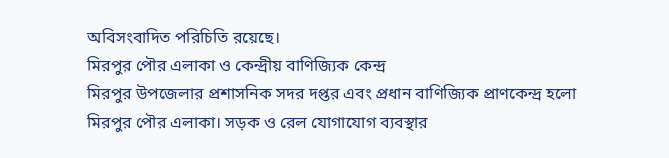অবিসংবাদিত পরিচিতি রয়েছে।
মিরপুর পৌর এলাকা ও কেন্দ্রীয় বাণিজ্যিক কেন্দ্র
মিরপুর উপজেলার প্রশাসনিক সদর দপ্তর এবং প্রধান বাণিজ্যিক প্রাণকেন্দ্র হলো মিরপুর পৌর এলাকা। সড়ক ও রেল যোগাযোগ ব্যবস্থার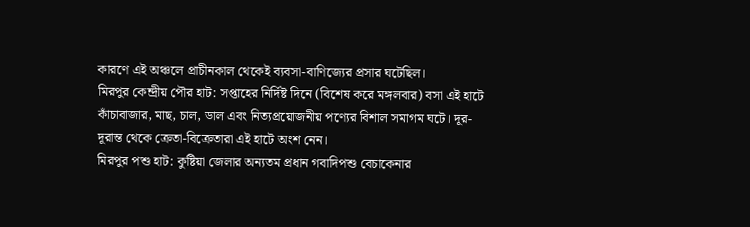কারণে এই অঞ্চলে প্রাচীনকাল থেকেই ব্যবসা-বাণিজ্যের প্রসার ঘটেছিল।
মিরপুর কেন্দ্রীয় পৌর হাট: সপ্তাহের নির্দিষ্ট দিনে (বিশেষ করে মঙ্গলবার) বসা এই হাটে কাঁচাবাজার, মাছ, চাল, ডাল এবং নিত্যপ্রয়োজনীয় পণ্যের বিশাল সমাগম ঘটে। দূর-দূরান্ত থেকে ক্রেতা-বিক্রেতারা এই হাটে অংশ নেন।
মিরপুর পশু হাট: কুষ্টিয়া জেলার অন্যতম প্রধান গবাদিপশু বেচাকেনার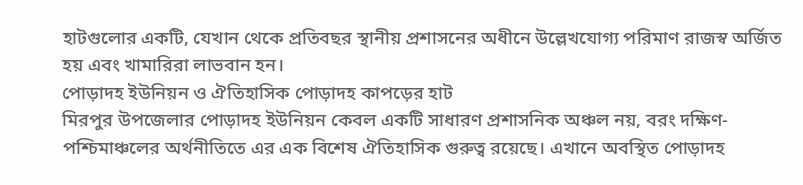হাটগুলোর একটি, যেখান থেকে প্রতিবছর স্থানীয় প্রশাসনের অধীনে উল্লেখযোগ্য পরিমাণ রাজস্ব অর্জিত হয় এবং খামারিরা লাভবান হন।
পোড়াদহ ইউনিয়ন ও ঐতিহাসিক পোড়াদহ কাপড়ের হাট
মিরপুর উপজেলার পোড়াদহ ইউনিয়ন কেবল একটি সাধারণ প্রশাসনিক অঞ্চল নয়, বরং দক্ষিণ-পশ্চিমাঞ্চলের অর্থনীতিতে এর এক বিশেষ ঐতিহাসিক গুরুত্ব রয়েছে। এখানে অবস্থিত পোড়াদহ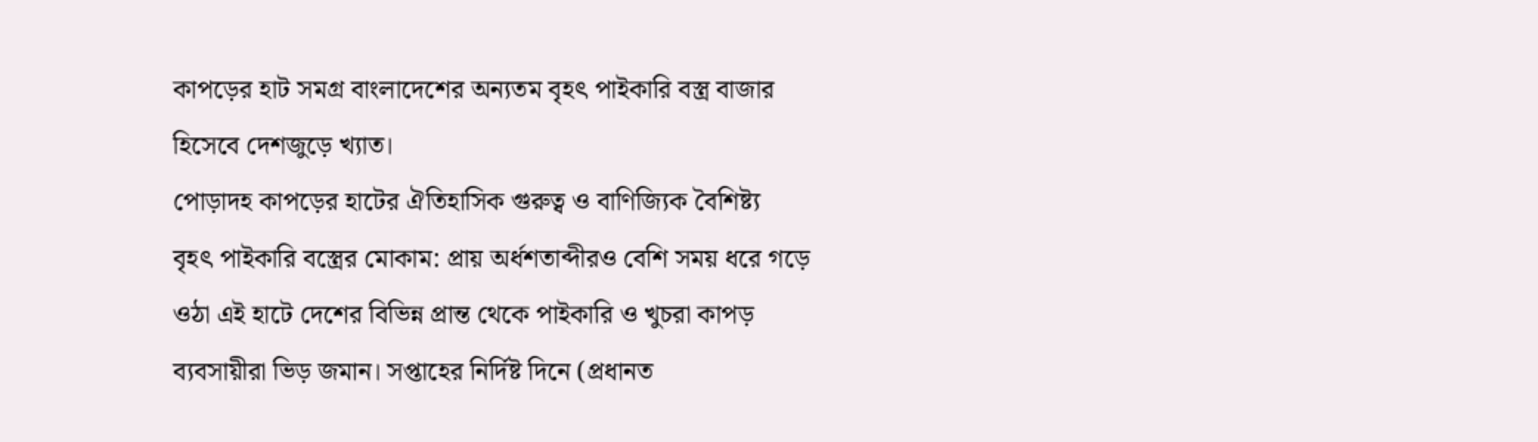কাপড়ের হাট সমগ্র বাংলাদেশের অন্যতম বৃহৎ পাইকারি বস্ত্র বাজার হিসেবে দেশজুড়ে খ্যাত।
পোড়াদহ কাপড়ের হাটের ঐতিহাসিক গুরুত্ব ও বাণিজ্যিক বৈশিষ্ট্য
বৃহৎ পাইকারি বস্ত্রের মোকাম: প্রায় অর্ধশতাব্দীরও বেশি সময় ধরে গড়ে ওঠা এই হাটে দেশের বিভিন্ন প্রান্ত থেকে পাইকারি ও খুচরা কাপড় ব্যবসায়ীরা ভিড় জমান। সপ্তাহের নির্দিষ্ট দিনে (প্রধানত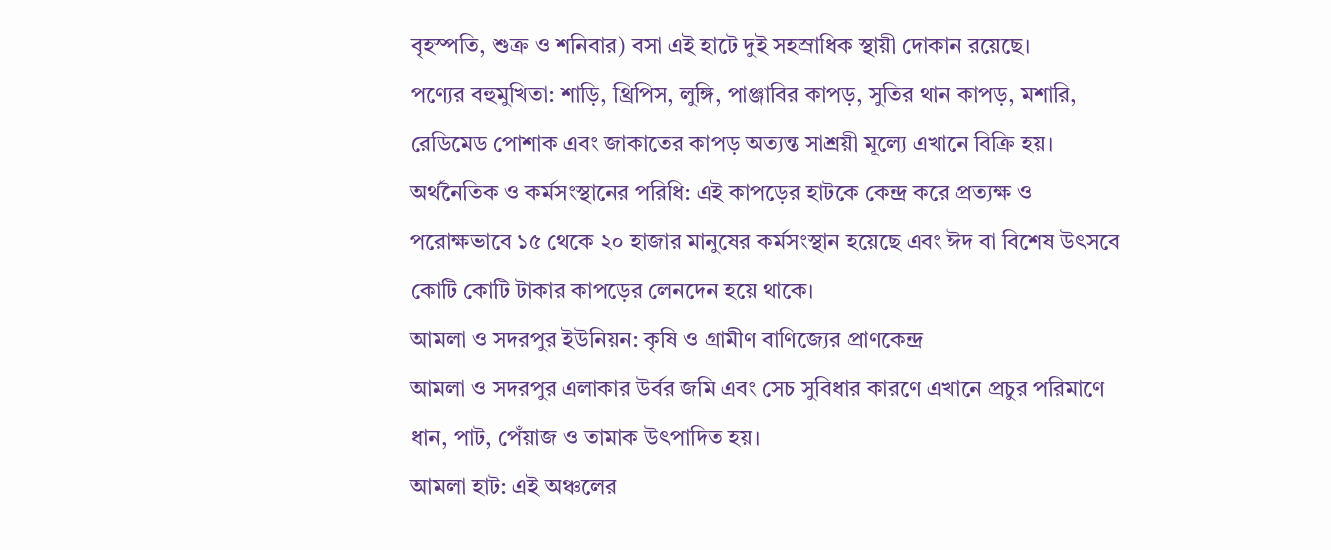বৃহস্পতি, শুক্র ও শনিবার) বসা এই হাটে দুই সহস্রাধিক স্থায়ী দোকান রয়েছে।
পণ্যের বহুমুখিতা: শাড়ি, থ্রিপিস, লুঙ্গি, পাঞ্জাবির কাপড়, সুতির থান কাপড়, মশারি, রেডিমেড পোশাক এবং জাকাতের কাপড় অত্যন্ত সাশ্রয়ী মূল্যে এখানে বিক্রি হয়।
অর্থনৈতিক ও কর্মসংস্থানের পরিধি: এই কাপড়ের হাটকে কেন্দ্র করে প্রত্যক্ষ ও পরোক্ষভাবে ১৫ থেকে ২০ হাজার মানুষের কর্মসংস্থান হয়েছে এবং ঈদ বা বিশেষ উৎসবে কোটি কোটি টাকার কাপড়ের লেনদেন হয়ে থাকে।
আমলা ও সদরপুর ইউনিয়ন: কৃষি ও গ্রামীণ বাণিজ্যের প্রাণকেন্দ্র
আমলা ও সদরপুর এলাকার উর্বর জমি এবং সেচ সুবিধার কারণে এখানে প্রচুর পরিমাণে ধান, পাট, পেঁয়াজ ও তামাক উৎপাদিত হয়।
আমলা হাট: এই অঞ্চলের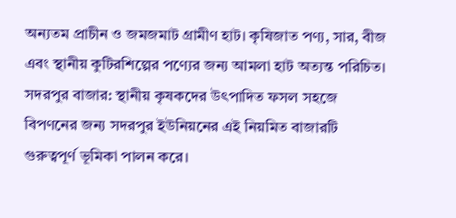অন্যতম প্রাচীন ও জমজমাট গ্রামীণ হাট। কৃষিজাত পণ্য, সার, বীজ এবং স্থানীয় কুটিরশিল্পের পণ্যের জন্য আমলা হাট অত্যন্ত পরিচিত।
সদরপুর বাজার: স্থানীয় কৃষকদের উৎপাদিত ফসল সহজে বিপণনের জন্য সদরপুর ইউনিয়নের এই নিয়মিত বাজারটি গুরুত্বপূর্ণ ভূমিকা পালন করে।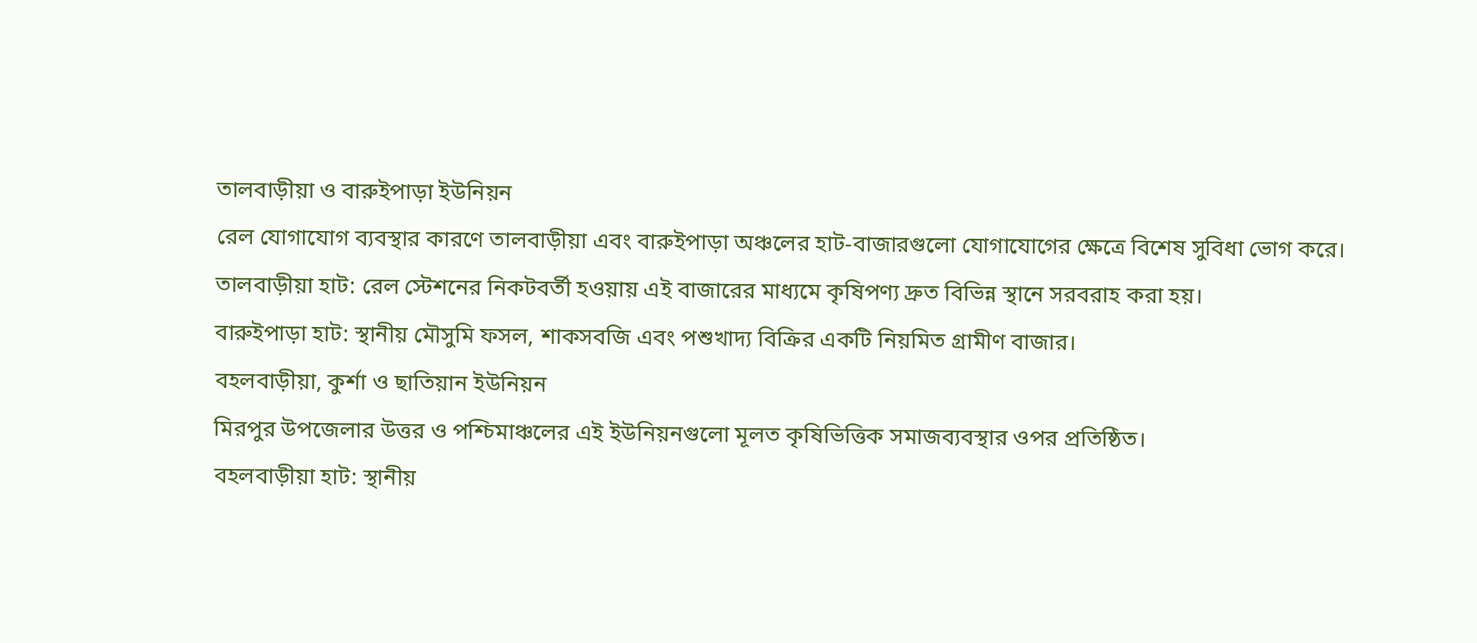তালবাড়ীয়া ও বারুইপাড়া ইউনিয়ন
রেল যোগাযোগ ব্যবস্থার কারণে তালবাড়ীয়া এবং বারুইপাড়া অঞ্চলের হাট-বাজারগুলো যোগাযোগের ক্ষেত্রে বিশেষ সুবিধা ভোগ করে।
তালবাড়ীয়া হাট: রেল স্টেশনের নিকটবর্তী হওয়ায় এই বাজারের মাধ্যমে কৃষিপণ্য দ্রুত বিভিন্ন স্থানে সরবরাহ করা হয়।
বারুইপাড়া হাট: স্থানীয় মৌসুমি ফসল, শাকসবজি এবং পশুখাদ্য বিক্রির একটি নিয়মিত গ্রামীণ বাজার।
বহলবাড়ীয়া, কুর্শা ও ছাতিয়ান ইউনিয়ন
মিরপুর উপজেলার উত্তর ও পশ্চিমাঞ্চলের এই ইউনিয়নগুলো মূলত কৃষিভিত্তিক সমাজব্যবস্থার ওপর প্রতিষ্ঠিত।
বহলবাড়ীয়া হাট: স্থানীয়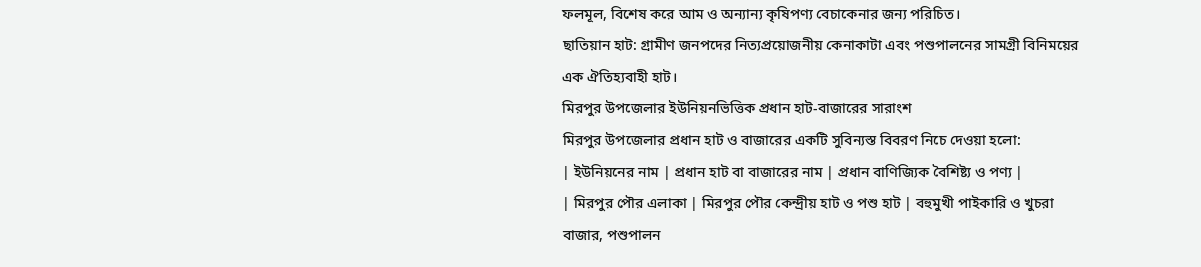ফলমূল, বিশেষ করে আম ও অন্যান্য কৃষিপণ্য বেচাকেনার জন্য পরিচিত।
ছাতিয়ান হাট: গ্রামীণ জনপদের নিত্যপ্রয়োজনীয় কেনাকাটা এবং পশুপালনের সামগ্রী বিনিময়ের এক ঐতিহ্যবাহী হাট।
মিরপুর উপজেলার ইউনিয়নভিত্তিক প্রধান হাট-বাজারের সারাংশ
মিরপুর উপজেলার প্রধান হাট ও বাজারের একটি সুবিন্যস্ত বিবরণ নিচে দেওয়া হলো:
| ইউনিয়নের নাম | প্রধান হাট বা বাজারের নাম | প্রধান বাণিজ্যিক বৈশিষ্ট্য ও পণ্য |
| মিরপুর পৌর এলাকা | মিরপুর পৌর কেন্দ্রীয় হাট ও পশু হাট | বহুমুখী পাইকারি ও খুচরা বাজার, পশুপালন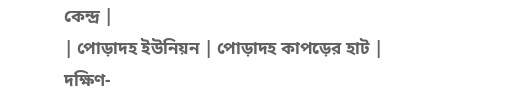কেন্দ্র |
| পোড়াদহ ইউনিয়ন | পোড়াদহ কাপড়ের হাট | দক্ষিণ-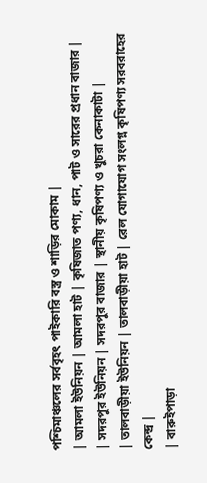পশ্চিমাঞ্চলের সর্ববৃহৎ পাইকারি বস্ত্র ও শাড়ির মোকাম |
| আমলা ইউনিয়ন | আমলা হাট | কৃষিজাত পণ্য, ধান, পাট ও সারের প্রধান বাজার |
| সদরপুর ইউনিয়ন | সদরপুর বাজার | স্থানীয় কৃষিপণ্য ও খুচরা কেনাকাটা |
| তালবাড়ীয়া ইউনিয়ন | তালবাড়ীয়া হাট | রেল যোগাযোগ সংলগ্ন কৃষিপণ্য সরবরাহের কেন্দ্র |
| বারুইপাড়া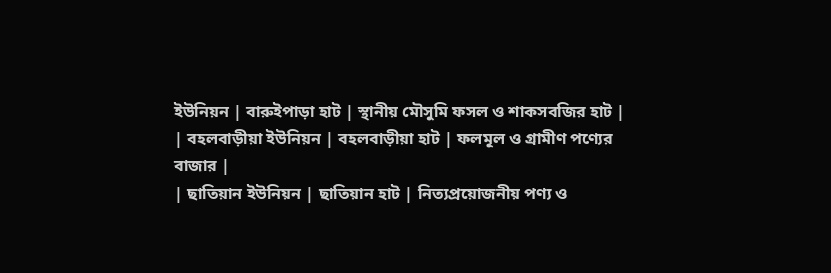ইউনিয়ন | বারুইপাড়া হাট | স্থানীয় মৌসুমি ফসল ও শাকসবজির হাট |
| বহলবাড়ীয়া ইউনিয়ন | বহলবাড়ীয়া হাট | ফলমূল ও গ্রামীণ পণ্যের বাজার |
| ছাতিয়ান ইউনিয়ন | ছাতিয়ান হাট | নিত্যপ্রয়োজনীয় পণ্য ও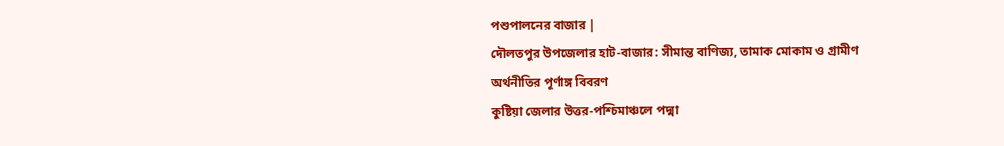পশুপালনের বাজার |
দৌলতপুর উপজেলার হাট-বাজার: সীমান্ত বাণিজ্য, তামাক মোকাম ও গ্রামীণ অর্থনীতির পূর্ণাঙ্গ বিবরণ
কুষ্টিয়া জেলার উত্তর-পশ্চিমাঞ্চলে পদ্মা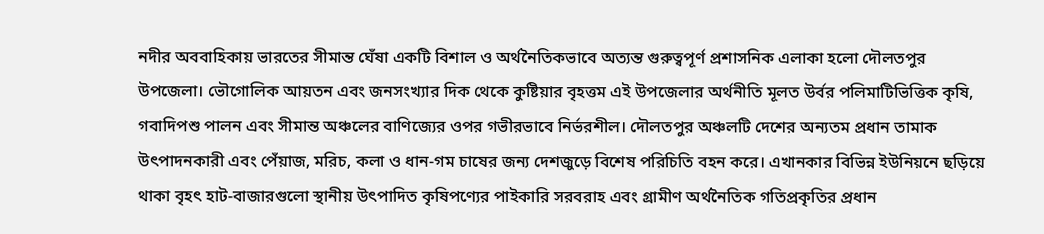নদীর অববাহিকায় ভারতের সীমান্ত ঘেঁষা একটি বিশাল ও অর্থনৈতিকভাবে অত্যন্ত গুরুত্বপূর্ণ প্রশাসনিক এলাকা হলো দৌলতপুর উপজেলা। ভৌগোলিক আয়তন এবং জনসংখ্যার দিক থেকে কুষ্টিয়ার বৃহত্তম এই উপজেলার অর্থনীতি মূলত উর্বর পলিমাটিভিত্তিক কৃষি, গবাদিপশু পালন এবং সীমান্ত অঞ্চলের বাণিজ্যের ওপর গভীরভাবে নির্ভরশীল। দৌলতপুর অঞ্চলটি দেশের অন্যতম প্রধান তামাক উৎপাদনকারী এবং পেঁয়াজ, মরিচ, কলা ও ধান-গম চাষের জন্য দেশজুড়ে বিশেষ পরিচিতি বহন করে। এখানকার বিভিন্ন ইউনিয়নে ছড়িয়ে থাকা বৃহৎ হাট-বাজারগুলো স্থানীয় উৎপাদিত কৃষিপণ্যের পাইকারি সরবরাহ এবং গ্রামীণ অর্থনৈতিক গতিপ্রকৃতির প্রধান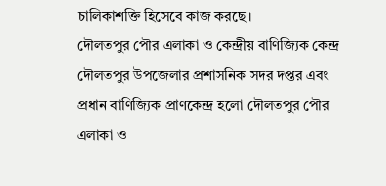চালিকাশক্তি হিসেবে কাজ করছে।
দৌলতপুর পৌর এলাকা ও কেন্দ্রীয় বাণিজ্যিক কেন্দ্র
দৌলতপুর উপজেলার প্রশাসনিক সদর দপ্তর এবং প্রধান বাণিজ্যিক প্রাণকেন্দ্র হলো দৌলতপুর পৌর এলাকা ও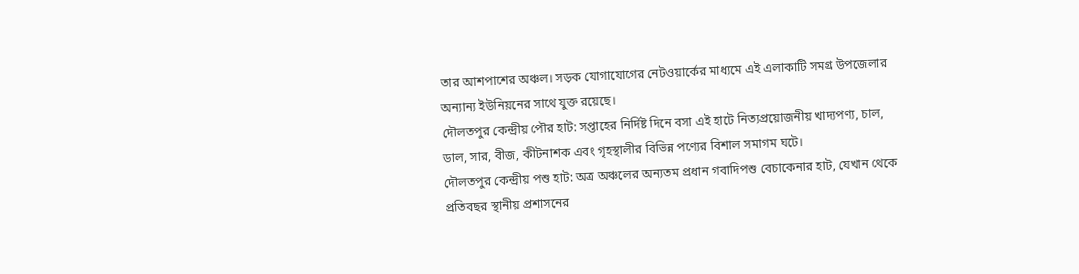তার আশপাশের অঞ্চল। সড়ক যোগাযোগের নেটওয়ার্কের মাধ্যমে এই এলাকাটি সমগ্র উপজেলার অন্যান্য ইউনিয়নের সাথে যুক্ত রয়েছে।
দৌলতপুর কেন্দ্রীয় পৌর হাট: সপ্তাহের নির্দিষ্ট দিনে বসা এই হাটে নিত্যপ্রয়োজনীয় খাদ্যপণ্য, চাল, ডাল, সার, বীজ, কীটনাশক এবং গৃহস্থালীর বিভিন্ন পণ্যের বিশাল সমাগম ঘটে।
দৌলতপুর কেন্দ্রীয় পশু হাট: অত্র অঞ্চলের অন্যতম প্রধান গবাদিপশু বেচাকেনার হাট, যেখান থেকে প্রতিবছর স্থানীয় প্রশাসনের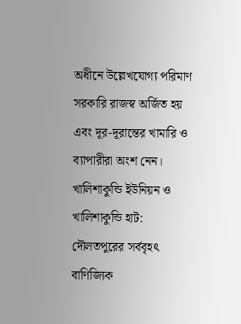অধীনে উল্লেখযোগ্য পরিমাণ সরকারি রাজস্ব অর্জিত হয় এবং দূর-দূরান্তের খামারি ও ব্যাপারীরা অংশ নেন।
খালিশাকুন্ডি ইউনিয়ন ও খালিশাকুন্ডি হাট: দৌলতপুরের সর্ববৃহৎ বাণিজ্যিক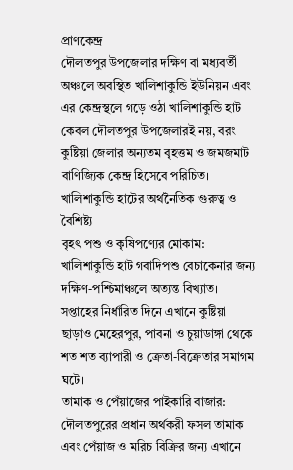প্রাণকেন্দ্র
দৌলতপুর উপজেলার দক্ষিণ বা মধ্যবর্তী অঞ্চলে অবস্থিত খালিশাকুন্ডি ইউনিয়ন এবং এর কেন্দ্রস্থলে গড়ে ওঠা খালিশাকুন্ডি হাট কেবল দৌলতপুর উপজেলারই নয়, বরং কুষ্টিয়া জেলার অন্যতম বৃহত্তম ও জমজমাট বাণিজ্যিক কেন্দ্র হিসেবে পরিচিত।
খালিশাকুন্ডি হাটের অর্থনৈতিক গুরুত্ব ও বৈশিষ্ট্য
বৃহৎ পশু ও কৃষিপণ্যের মোকাম: খালিশাকুন্ডি হাট গবাদিপশু বেচাকেনার জন্য দক্ষিণ-পশ্চিমাঞ্চলে অত্যন্ত বিখ্যাত। সপ্তাহের নির্ধারিত দিনে এখানে কুষ্টিয়া ছাড়াও মেহেরপুর, পাবনা ও চুয়াডাঙ্গা থেকে শত শত ব্যাপারী ও ক্রেতা-বিক্রেতার সমাগম ঘটে।
তামাক ও পেঁয়াজের পাইকারি বাজার: দৌলতপুরের প্রধান অর্থকরী ফসল তামাক এবং পেঁয়াজ ও মরিচ বিক্রির জন্য এখানে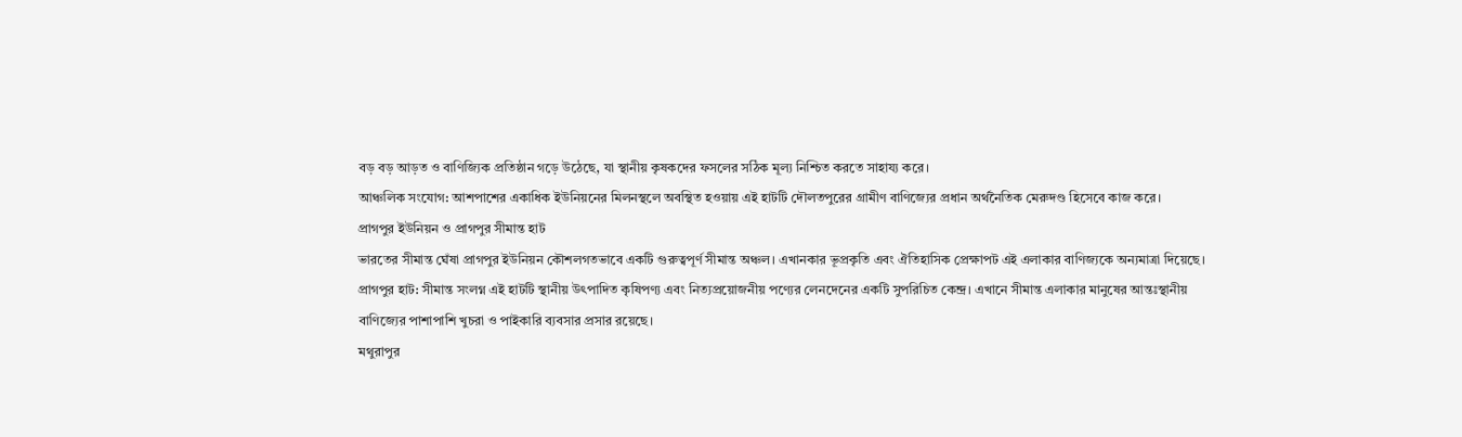বড় বড় আড়ত ও বাণিজ্যিক প্রতিষ্ঠান গড়ে উঠেছে, যা স্থানীয় কৃষকদের ফসলের সঠিক মূল্য নিশ্চিত করতে সাহায্য করে।
আঞ্চলিক সংযোগ: আশপাশের একাধিক ইউনিয়নের মিলনস্থলে অবস্থিত হওয়ায় এই হাটটি দৌলতপুরের গ্রামীণ বাণিজ্যের প্রধান অর্থনৈতিক মেরুদণ্ড হিসেবে কাজ করে।
প্রাগপুর ইউনিয়ন ও প্রাগপুর সীমান্ত হাট
ভারতের সীমান্ত ঘেঁষা প্রাগপুর ইউনিয়ন কৌশলগতভাবে একটি গুরুত্বপূর্ণ সীমান্ত অঞ্চল। এখানকার ভূপ্রকৃতি এবং ঐতিহাসিক প্রেক্ষাপট এই এলাকার বাণিজ্যকে অন্যমাত্রা দিয়েছে।
প্রাগপুর হাট: সীমান্ত সংলগ্ন এই হাটটি স্থানীয় উৎপাদিত কৃষিপণ্য এবং নিত্যপ্রয়োজনীয় পণ্যের লেনদেনের একটি সুপরিচিত কেন্দ্র। এখানে সীমান্ত এলাকার মানুষের আন্তঃস্থানীয় বাণিজ্যের পাশাপাশি খুচরা ও পাইকারি ব্যবসার প্রসার রয়েছে।
মথুরাপুর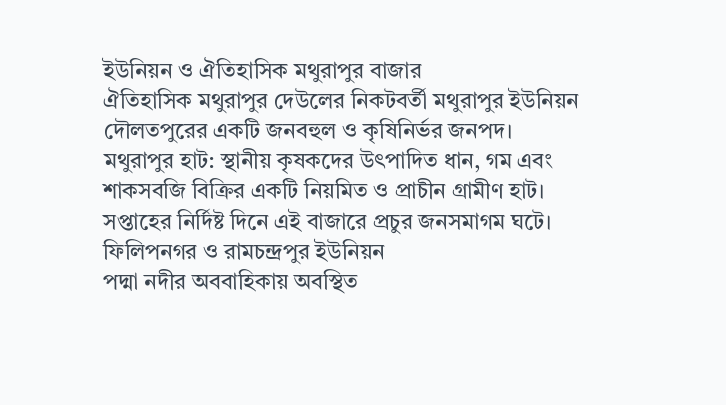ইউনিয়ন ও ঐতিহাসিক মথুরাপুর বাজার
ঐতিহাসিক মথুরাপুর দেউলের নিকটবর্তী মথুরাপুর ইউনিয়ন দৌলতপুরের একটি জনবহুল ও কৃষিনির্ভর জনপদ।
মথুরাপুর হাট: স্থানীয় কৃষকদের উৎপাদিত ধান, গম এবং শাকসবজি বিক্রির একটি নিয়মিত ও প্রাচীন গ্রামীণ হাট। সপ্তাহের নির্দিষ্ট দিনে এই বাজারে প্রচুর জনসমাগম ঘটে।
ফিলিপনগর ও রামচন্দ্রপুর ইউনিয়ন
পদ্মা নদীর অববাহিকায় অবস্থিত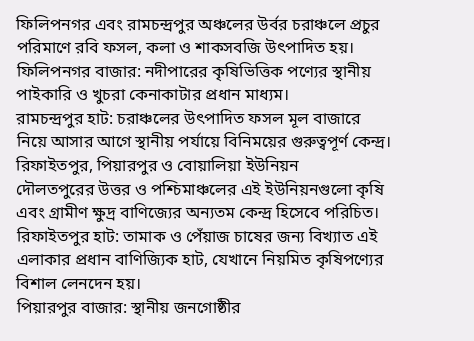ফিলিপনগর এবং রামচন্দ্রপুর অঞ্চলের উর্বর চরাঞ্চলে প্রচুর পরিমাণে রবি ফসল, কলা ও শাকসবজি উৎপাদিত হয়।
ফিলিপনগর বাজার: নদীপারের কৃষিভিত্তিক পণ্যের স্থানীয় পাইকারি ও খুচরা কেনাকাটার প্রধান মাধ্যম।
রামচন্দ্রপুর হাট: চরাঞ্চলের উৎপাদিত ফসল মূল বাজারে নিয়ে আসার আগে স্থানীয় পর্যায়ে বিনিময়ের গুরুত্বপূর্ণ কেন্দ্র।
রিফাইতপুর, পিয়ারপুর ও বোয়ালিয়া ইউনিয়ন
দৌলতপুরের উত্তর ও পশ্চিমাঞ্চলের এই ইউনিয়নগুলো কৃষি এবং গ্রামীণ ক্ষুদ্র বাণিজ্যের অন্যতম কেন্দ্র হিসেবে পরিচিত।
রিফাইতপুর হাট: তামাক ও পেঁয়াজ চাষের জন্য বিখ্যাত এই এলাকার প্রধান বাণিজ্যিক হাট, যেখানে নিয়মিত কৃষিপণ্যের বিশাল লেনদেন হয়।
পিয়ারপুর বাজার: স্থানীয় জনগোষ্ঠীর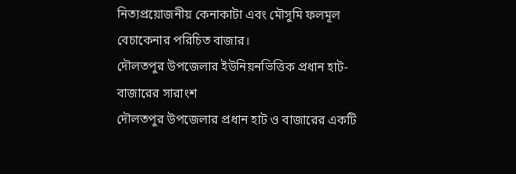নিত্যপ্রয়োজনীয় কেনাকাটা এবং মৌসুমি ফলমূল বেচাকেনার পরিচিত বাজার।
দৌলতপুর উপজেলার ইউনিয়নভিত্তিক প্রধান হাট-বাজারের সারাংশ
দৌলতপুর উপজেলার প্রধান হাট ও বাজারের একটি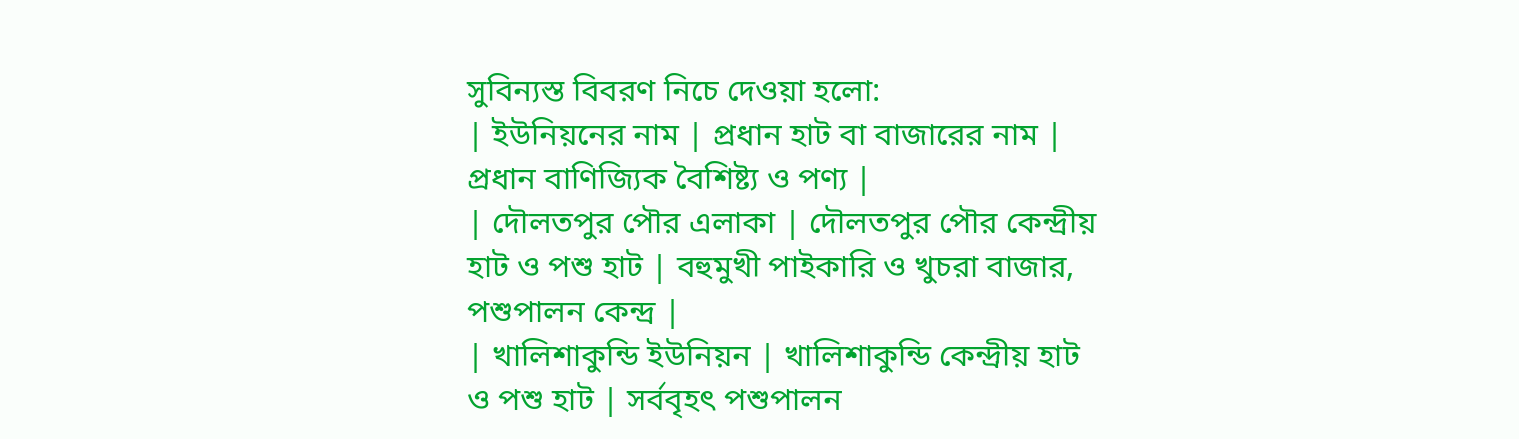সুবিন্যস্ত বিবরণ নিচে দেওয়া হলো:
| ইউনিয়নের নাম | প্রধান হাট বা বাজারের নাম | প্রধান বাণিজ্যিক বৈশিষ্ট্য ও পণ্য |
| দৌলতপুর পৌর এলাকা | দৌলতপুর পৌর কেন্দ্রীয় হাট ও পশু হাট | বহুমুখী পাইকারি ও খুচরা বাজার, পশুপালন কেন্দ্র |
| খালিশাকুন্ডি ইউনিয়ন | খালিশাকুন্ডি কেন্দ্রীয় হাট ও পশু হাট | সর্ববৃহৎ পশুপালন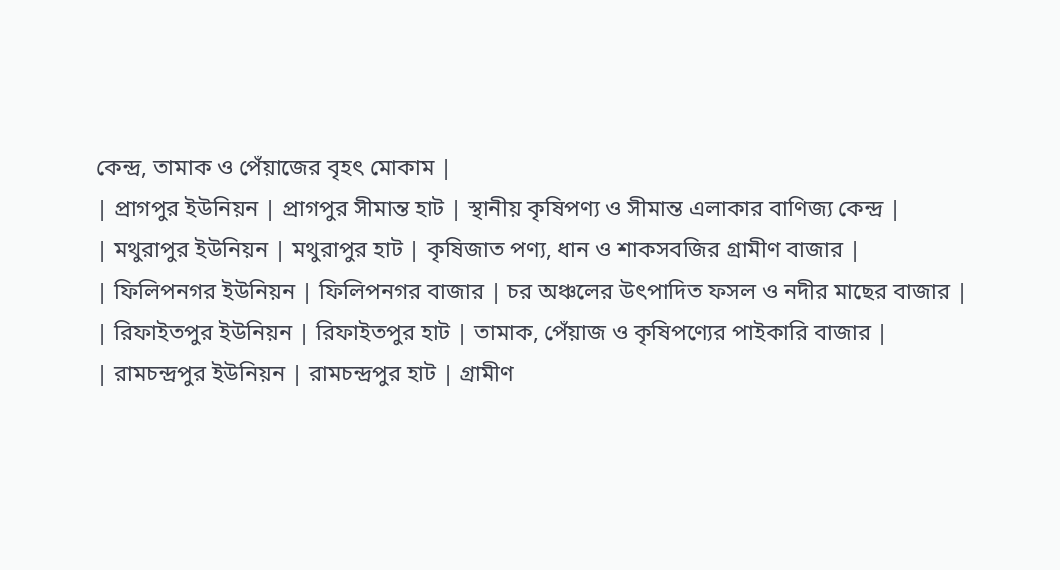কেন্দ্র, তামাক ও পেঁয়াজের বৃহৎ মোকাম |
| প্রাগপুর ইউনিয়ন | প্রাগপুর সীমান্ত হাট | স্থানীয় কৃষিপণ্য ও সীমান্ত এলাকার বাণিজ্য কেন্দ্র |
| মথুরাপুর ইউনিয়ন | মথুরাপুর হাট | কৃষিজাত পণ্য, ধান ও শাকসবজির গ্রামীণ বাজার |
| ফিলিপনগর ইউনিয়ন | ফিলিপনগর বাজার | চর অঞ্চলের উৎপাদিত ফসল ও নদীর মাছের বাজার |
| রিফাইতপুর ইউনিয়ন | রিফাইতপুর হাট | তামাক, পেঁয়াজ ও কৃষিপণ্যের পাইকারি বাজার |
| রামচন্দ্রপুর ইউনিয়ন | রামচন্দ্রপুর হাট | গ্রামীণ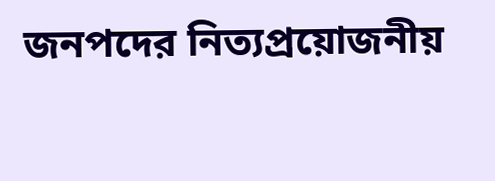জনপদের নিত্যপ্রয়োজনীয়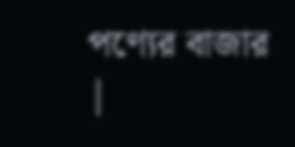পণ্যের বাজার |